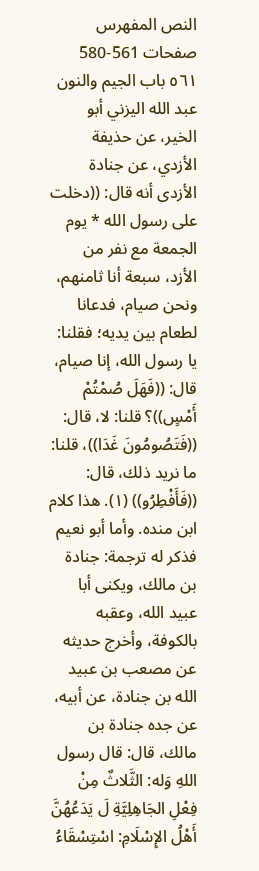النص المفهرس
صفحات 561-580
٥٦١ باب الجيم والنون عبد الله اليزني أبو الخير، عن حذيفة الأزدي، عن جنادة الأزدى أنه قال: ((دخلت على رسول الله * يوم الجمعة مع نفر من الأزد، سبعة أنا ثامنهم، ونحن صيام، فدعانا لطعام بين يديه؛ فقلنا: يا رسول الله، إنا صيام، قال: ((فَهَلَ صُمْتُمْ أَمْسٍ))؟ قلنا: لا، قال: ((فَتَصُومُونَ غَدَا))، قلنا: ما نريد ذلك، قال: ((فَأَفْطِرُو)) (١). هذا كلام ابن منده. وأما أبو نعيم فذكر له ترجمة: جنادة بن مالك، ويكنى أبا عبيد الله، وعقبه بالكوفة، وأخرج حديثه عن مصعب بن عبيد الله بن جنادة، عن أبيه، عن جده جنادة بن مالك، قال: قال رسول اللهِ وَله: الثَّلاثٌ مِنْ فِعْلِ الجَاهِلِيَّةِ لَ يَدَعُهُنَّ أَهْلُ الإِسْلَامِ: اسْتِسْقَاءُ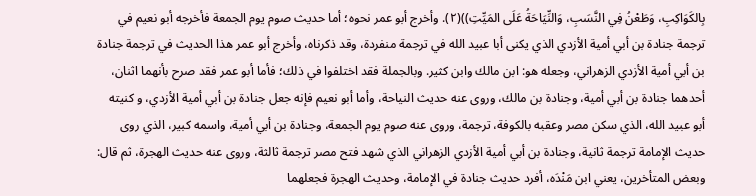بِالكَوَاكِبِ، وَطَعْنُ فِي النَّسَبِ، وَالنِّيَاحَةُ عَلَى المَيِّتِ))(٢). وأخرج أبو عمر نحوه؛ أما حديث صوم يوم الجمعة فأخرجه أبو نعيم في ترجمة جنادة بن أبي أمية الأزدي الذي يكنى أبا عبيد الله في ترجمة منفردة، وقد ذكرناه، وأخرج أبو عمر هذا الحديث في ترجمة جنادة بن أبي أمية الأزدي الزهراني، وجعله هو: ابن مالك وابن كثير. وبالجملة فقد اختلفوا في ذلك؛ فأما أبو عمر فقد صرح بأنهما اثنان، أحدهما جنادة بن أبي أمية، وجنادة بن مالك، وروى عنه حديث النياحة، وأما أبو نعيم فإنه جعل جنادة بن أبي أمية الأزدي، و کنیته أبو عبيد الله، الذي سكن مصر وعقبه بالكوفة، ترجمة، وروى عنه صوم يوم الجمعة، وجنادة بن أبي أمية، واسمه كبير، الذي روى حديث الإمامة ترجمة ثانية، وجنادة بن أبي أمية الأزدي الزهراني الذي شهد فتح مصر ترجمة ثالثة، وروى عنه حديث الهجرة، ثم قال: وبعض المتأخرين، يعني ابن مَنْدَه، أفرد حديث جنادة في الإمامة، وحديث الهجرة فجعلهما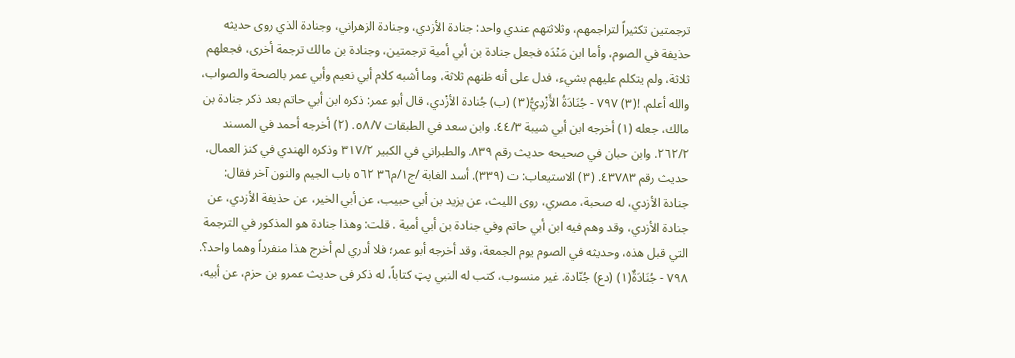ترجمتين تكثيراً لتراجمهم، وثلاثتهم عندي واحد: جنادة الأزدي، وجنادة الزهراني، وجنادة الذي روى حديثه حذيفة في الصوم، وأما ابن مَنْدَه فجعل جنادة بن أبي أمية ترجمتين، وجنادة بن مالك ترجمة أخرى، فجعلهم ثلاثة، ولم يتكلم عليهم بشيء، فدل على أنه ظنهم ثلاثة، وما أشبه كلام أبي نعيم وأبي عمر بالصحة والصواب، والله أعلم. !(٣) ٧٩٧ - جُنَادَةُ الأَزْدِيُّ(٣) (ب) جُنادة الأزْدي، قال أبو عمر: ذكره ابن أبي حاتم بعد ذكر جنادة بن مالك، جعله (١) أخرجه ابن أبي شيبة ٤٤/٣. وابن سعد في الطبقات ٥٨/٧. (٢) أخرجه أحمد في المسند ٢٦٢/٢. وابن حبان في صحيحه حديث رقم ٨٣٩. والطبراني في الكبير ٣١٧/٢ وذکره الهندي في کنز العمال، حديث رقم ٤٣٧٨٣. (٣) الاستيعاب: ت (٣٣٩). أسد الغابة /ج١/م٣٦ ٥٦٢ باب الجيم والنون آخر فقال: جنادة الأزدي، له صحبة، مصري، روى الليث، عن يزيد بن أبي حبيب، عن أبي الخير، عن حذيفة الأزدي، عن جنادة الأزدي، وقد وهم فيه ابن أبي حاتم وفي جنادة بن أبي أمية . قلت: وهذا جنادة هو المذكور في الترجمة التي قبل هذه، وحديثه في الصوم يوم الجمعة، وقد أخرجه أبو عمر؛ فلا أدري لم أخرج هذا منفرداً وهما واحد؟. ٧٩٨ - جُنَادَةٌ(١) (دع) جُنّادة. غیر منسوب، کتب له النبي پټ كتاباً، له ذکر فی حدیث عمرو بن حزم، عن أبيه،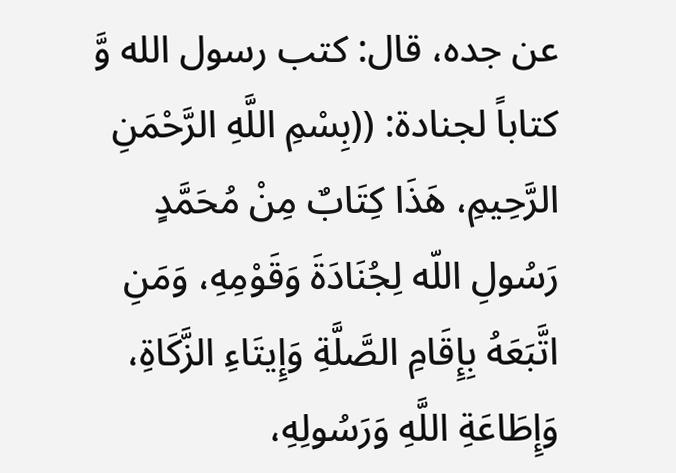عن جده، قال: كتب رسول الله وَّ كتاباً لجنادة: ((بِسْمِ اللَّهِ الرَّحْمَنِ الرَّحِيمِ، هَذَا كِتَابٌ مِنْ مُحَمَّدٍ رَسُولِ اللّه لِجُنَادَةَ وَقَوْمِهِ، وَمَنِ اتَّبَعَهُ بِإِقَامِ الصَّلَّةِ وَإِيتَاءِ الزَّكَاةِ، وَإِطَاعَةِ اللَّهِ وَرَسُولِهِ،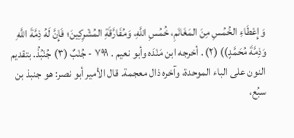وَإِعْطَاءِ الخُمُسِ مِنَ المَغَانَمِ، خُمُسِ اللَّهِ، وَمُفَارَّقَةِ المُشْرِكِينَ؛ فَإِنَّ لَهُ ذِمَّةَ اللَّهِ وَذِمَّةَ مُحَمَّدٍ)) (٢) . أخرجه ابن مَنْدَه وأبو نعيم . ٧٩٩ - جُنْبٌ (٣) جُنْبُذُ. بتقديم النون على الباء الموحدة، وآخره ذال معجمة. قال الأمير أبو نصر: هو جنبذ بن سبُع،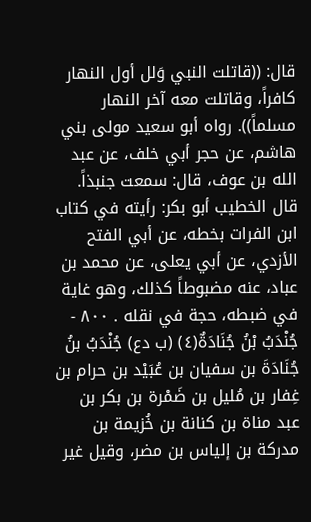قال: ((قاتلت النبي وَلل أول النهار كافراً، وقاتلت معه آخر النهار مسلماً)). رواه أبو سعيد مولى بني هاشم، عن حجر أبي خلف، عن عبد الله بن عوف، قال: سمعت جنبذاً. قال الخطيب أبو بكر: رأيته في كتاب ابن الفرات بخطه، عن أبي الفتح الأزدي، عن أبي يعلى، عن محمد بن عباد، عنه مضبوطاً كذلك، وهو غاية في ضبطه، حجة في نقله . ٨٠٠ - جُنْدَبُ بْنُ جُنَادَةٌ(٤) (ب دع) جُنْدَبُ بنُ جُنَادَةَ بن سفيان بن عُبَيْد بن حرام بن غِفار بن مُليل بن ضَمْرة بن بكر بن عبد مناة بن كنانة بن خُزيمة بن مدركة بن إلياس بن مضر، وقيل غير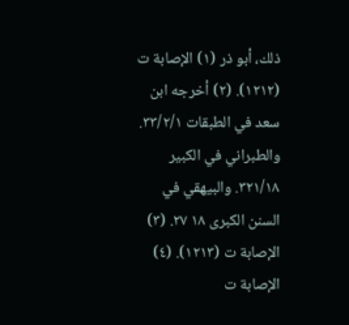ذلك، أبو ذر (١) الإصابة ت (١٢١٢). (٢) أخرجه ابن سعد في الطبقات ٣٣/٢/١. والطبراني في الكبير ٣٢١/١٨. والبيهقي في السنن الكبرى ١٨ ٢٧. (٣) الإصابة ت (١٢١٣). (٤) الإصابة ت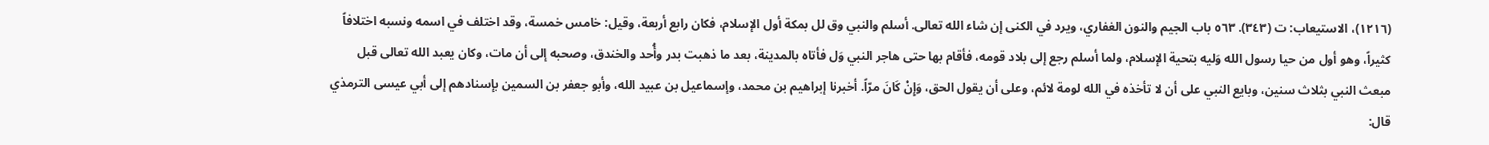(١٢١٦)، الاستيعاب: ت (٣٤٣). ٥٦٣ باب الجيم والنون الغفاري، ويرد في الكنى إن شاء الله تعالى. أسلم والنبي وق لل بمكة أول الإسلام، فكان رابع أربعة، وقيل: خامس خمسة، وقد اختلف في اسمه ونسبه اختلافاً كثيراً، وهو أول من حيا رسول الله وَليه بتحية الإسلام، ولما أسلم رجع إلى بلاد قومه، فأقام بها حتى هاجر النبي وَل فأتاه بالمدينة، بعد ما ذهبت بدر وأُحد والخندق، وصحبه إلى أن مات، وكان يعبد الله تعالى قبل مبعث النبي بثلاث سنين، وبايع النبي على أن لا تأخذه في الله لومة لائم، وعلى أن يقول الحق، وَإِنْ كَانَ مرّاً. أخبرنا إبراهيم بن محمد، وإسماعيل بن عبيد الله، وأبو جعفر بن السمين بإسنادهم إلى أبي عيسى الترمذي قال: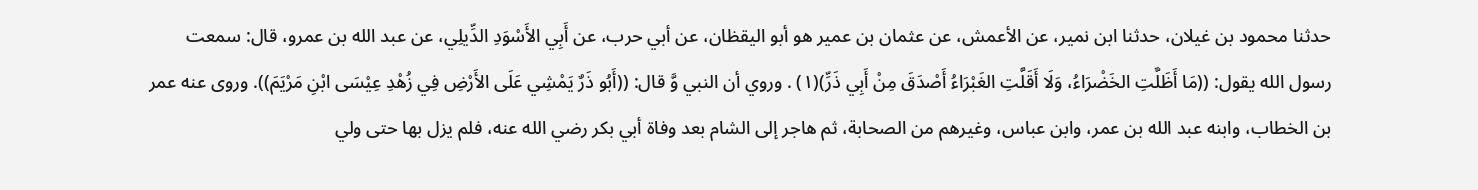حدثنا محمود بن غيلان، حدثنا ابن نمير، عن الأعمش، عن عثمان بن عمير هو أبو اليقظان، عن أبي حرب، عن أَبِي الأَسْوَدِ الدِّيلِي، عن عبد الله بن عمرو، قال: سمعت رسول الله يقول: ((مَا أَظَلَّتِ الخَضْرَاءُ، وَلَا أَقَلَّتِ الغَبْرَاءُ أَصْدَقَ مِنْ أَبِي ذَرِّ)(١) . وروي أن النبي وَّ قال: ((أَبُو ذَرٌ يَمْشِي عَلَى الأَرْضِ فِي زُهْدِ عِيْسَى ابْنِ مَرْيَمَ)). وروى عنه عمر بن الخطاب، وابنه عبد الله بن عمر، وابن عباس، وغيرهم من الصحابة، ثم هاجر إلى الشام بعد وفاة أبي بكر رضي الله عنه، فلم يزل بها حتى ولي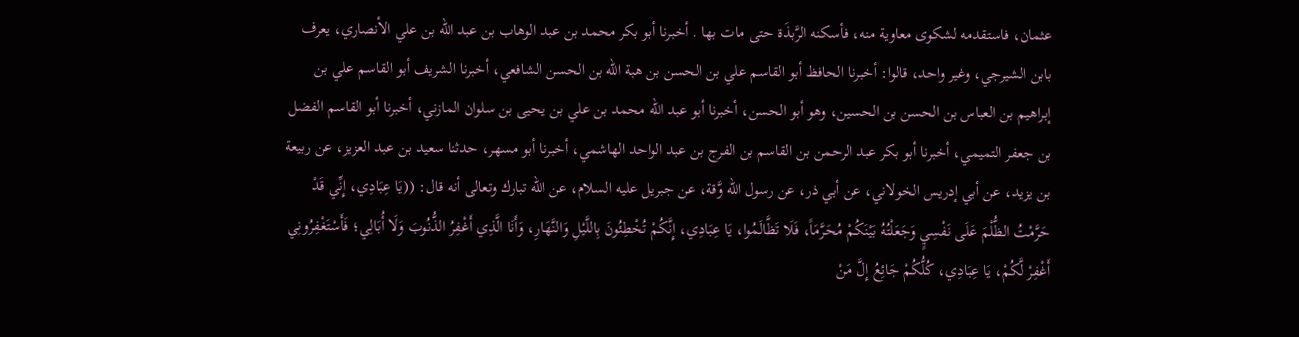عثمان، فاستقدمه لشكوى معاوية منه، فأسكنه الرَّبذَة حتى مات بها . أخبرنا أبو بكر محمد بن عبد الوهاب بن عبد الله بن علي الأنصاري، يعرف بابن الشيرجي، وغير واحد، قالوا: أخبرنا الحافظ أبو القاسم علي بن الحسن بن هبة الله بن الحسن الشافعي، أخبرنا الشريف أبو القاسم علي بن إبراهيم بن العباس بن الحسن بن الحسين، وهو أبو الحسن، أخبرنا أبو عبد الله محمد بن علي بن يحيى بن سلوان المازني، أخبرنا أبو القاسم الفضل بن جعفر التميمي، أخبرنا أبو بكر عبد الرحمن بن القاسم بن الفرج بن عبد الواحد الهاشمي، أخبرنا أبو مسهر، حدثنا سعيد بن عبد العزيز، عن ربيعة بن يزيد، عن أبي إدريس الخولاني، عن أبي ذر، عن رسول الله وَّقة، عن جبريل عليه السلام، عن الله تبارك وتعالى أنه قال: ((يَا عِبَادِي، إِنِّي قَدْ حَرَّمْتُ الظُّلْمَ عَلَى نَفْسِيٍ وَجَعَلْتُهُ بَيْنَكُمْ مُحَرَّمَاً، فَلَا تَظَّالَمُوا، يَا عِبَادِي، إِنَّكُمْ تُخْطِئُونَ بِاللَّيْلِ وَالنَّهَارِ، وَأَنَا الَّذِي أَغْفِرُ الذُّنُوبَ وَلَا أُبَالِي؛ فَأَسْتَغْفِرُونِي أَغْفِرْ لَّكُمْ، يَا عِبَادِي، كُلُّكُمْ جَائِعُ إِلَّ مَنْ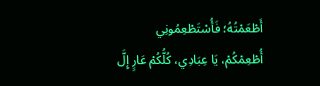أَطْعَمْتُهُ؛ فَأُسْتَطْعِمُونِي أُطْعِمْكُمْ، يَا عِبَادِي، كُلُّكُمْ عَارٍ إِلَّ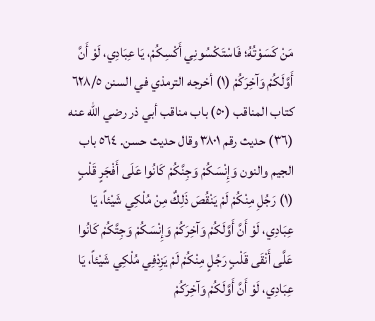مَنْ كَسَوْتُهُ؛ فَاسْتَكْسُونِي أَكْسِكُمْ، يَا عِبَادِي، لَوْ أَنَّ أَوَّلَكُمْ وَآخِرَكُمْ (١) أخرجه الترمذي في السنن ٦٢٨/٥ كتاب المناقب (٥٠) باب مناقب أبي ذر رضي الله عنه (٣٦) حديث رقم ٣٨٠١ وقال حديث حسن. ٥٦٤ باب الجيم والنون وَإِنْسَكُمْ وَجِنَّكُمْ كَانُوا عَلَى أَفْجَرٍ قَلْبٍ (١) رَجُلِ مِنْكُمْ لَمْ يَنْقُصَ ذَلِكٌ مِنْ مُلْكِي شَيْئاً، يَا عِبَادِي، لَوْ أَنَّ أَوَّلَكُمْ وَآخِرَكُمْ وَإِنْسَكُمْ وَجِتَّكُمْ كَانُوا عَلَّى أَنْقَى قَلْبٍ رَجُلٍ مِنْكُمْ لَمْ يَزِدْفِي مُلْكِي شَيْئاً، يَا عِبَادِي، لَوْ أَنَّ أَوَّلَكُمْ وَآخِرَكُمْ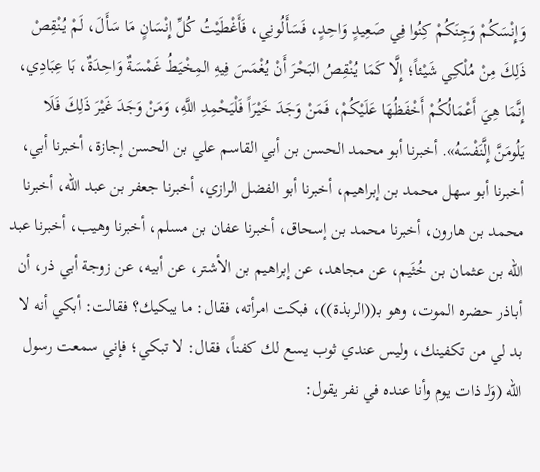وَإِنْسَكُمْ وَجِنَكُمْ كِنُوا فِي صَعِيدٍ وَاحِدٍ، فَسَأَلُونِي، فَأَغْطَيْتُ كُلِّ إِنْسَانٍ مَا سَأَلَ، لَمْ يُنْقِصْ ذَلِكَ مِنْ مُلْكِي شَيْئاً؛ إِلَّا كَمَا يُنْقِصُ البَحْرَ أَنْ يُغْمَسَ فِيهِ المِخْيَطُ غَمْسَةٌ وَاحِدَةٌ، بَا عِبَادِي، إِنَّمَا هِيَ أَعْمَالُكُمْ أَخْفَظُهَا عَلَيْكُمْ، فَمَنْ وَجَدَ خَيْرَاً فَلْيَحْمِدِ اللَّهِ، وَمَنْ وَجَدَ غَيْرَ ذَلِكَ فَلَا يَلُومَنَّ إِلَّنَفْسَهُ». أخبرنا أبو محمد الحسن بن أبي القاسم علي بن الحسن إجازة، أخبرنا أبي، أخبرنا أبو سهل محمد بن إبراهيم، أخبرنا أبو الفضل الرازي، أخبرنا جعفر بن عبد الله، أخبرنا محمد بن هارون، أخبرنا محمد بن إسحاق، أخبرنا عفان بن مسلم، أخبرنا وهيب، أخبرنا عبد الله بن عثمان بن خُثَيم، عن مجاهد، عن إبراهيم بن الأشتر، عن أبيه، عن زوجة أبي ذر، أن أباذر حضره الموت، وهو بـ((الربذة))، فبكت امرأته، فقال: ما يبكيك؟ فقالت: أبكي أنه لا بد لي من تكفينك، وليس عندي ثوب يسع لك كفناً، فقال: لا تبكي؛ فإني سمعت رسول الله (وَلـ ذات يوم وأنا عنده في نفر يقول: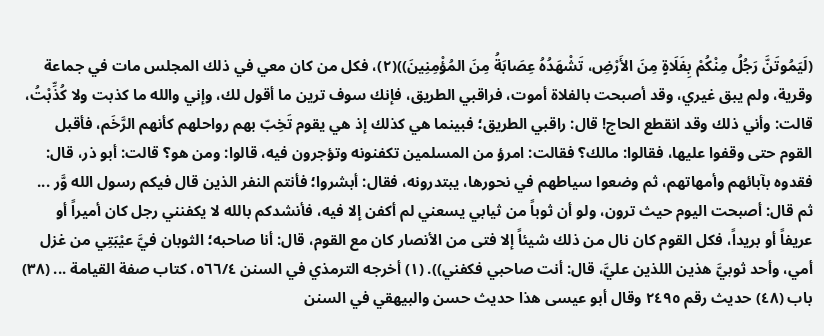(لَيَمُوتَنَّ رَجُلُ مِنْكُمْ بِفَلَاةٍ مِنَ الأَرْضِ، تَشْهَدُهُ عِصَابَةُ مِنَ المُؤْمِنِينَ))(٢)، فكل من كان معي في ذلك المجلس مات في جماعة وقرية، ولم يبق غيري، وقد أصبحت بالفلاة أموت، فراقبي الطريق، فإنك سوف ترين ما أقول لك، وإني والله ما كذبت ولا كُذِّبْتُ، قالت: وأني ذلك وقد انقطع الحاج! قال: راقبي الطريق؛ فبينما هي كذلك إذ هي يقوم تَخِبّ بهم رواحلهم كأنهم الرَّخَم، فأقبل القوم حتى وقفوا عليها، فقالوا: مالك؟ فقالت: امرؤ من المسلمين تكفنونه وتؤجرون فيه، قالوا: ومن هو؟ قالت: أبو ذر، قال: فقدوه بآبائهم وأمهاتهم، ثم وضعوا سياطهم في نحورها، يبتدرونه، فقال: أبشروا؛ فأنتم النفر الذين قال فيكم رسول الله وَّر ... ثم قال: أصبحت اليوم حيث ترون، ولو أن ثوباً من ثيابي يسعني لم أكفن إلا فيه، فأنشدكم بالله لا يكفنني رجل كان أميراً أو عريفاً أو بريداً، فكل القوم كان نال من ذلك شيئاً إلا فتى من الأنصار كان مع القوم، قال: أنا صاحبه؛ الثوبان فيَّ عيْبَتِي من غزل أمي، وأحد ثوبيَّ هذين اللذين عليَّ، قال: أنت صاحبي فكفني)). (١) أخرجه الترمذي في السنن ٥٦٦/٤، كتاب صفة القيامة ... (٣٨) باب (٤٨) حديث رقم ٢٤٩٥ وقال أبو عيسى هذا حديث حسن والبيهقي في السنن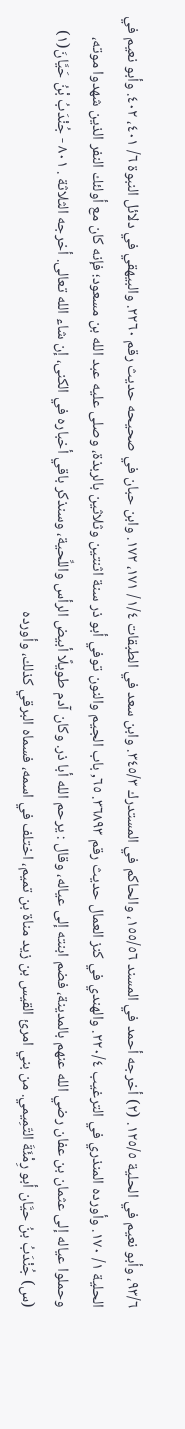٩٣/٦، وأبو نعيم في الحلية ١٢٥/٥. (٢) أخرجه أحمد في المسند ١٥٥/٥٦، والحاكم في المستدرك ٣٤٥/٣. وابن سعد في الطبقات ١/٤/ ١٧١، ١٧٢. وابن حبان في صحيحه حديث رقم ٢٢٦٠. والبيهقي في دلائل النبوة ٦/ ٤٠١، ٤٠٢. وأبو نعيم في الحلية ١/ ١٧٠. وأورده المنذري في الترغيب ٢٢٠/٤. والهندي في كنز العمال حديث رقم ٣٦٨٩٣. ٦٥, باب الجیم والنون توفي أبو ذر سنة اثنتين وثلاثين بالربذة، وصلى عليه عبد الله بن مسعود؛ فإنه كان مع أولئك النفر الذين شهدوا موته، وحملوا عياله إلى عثمان بن عفان رضي الله عنهم بالمدينة، فضم ابنته إلی عیاله، وقال : یرحم الله أبا ذر. وكان آدم طويلًا أبيض الرأس واللِّحية، وسنذكر باقي أخباره في الكنى، إن شاء الله تعالى. أخرجه الثلاثة . ٨٠١ - جُنْدَبُ بْنُ حَيَّانَ(١) (س) جُنْدَبُ بنُ حيَّان أبو رِمْئَةَ التّمِيمي. من بني امرئ القيس بن زيد مناة بن تميم، اختلف في اسمه، فسماه البرقي كذلك، وأورده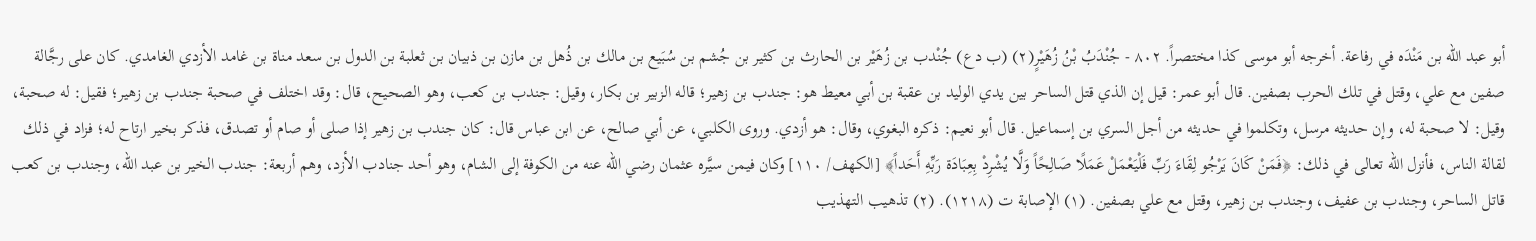أبو عبد الله بن مَنْدَه في رفاعة. أخرجه أبو موسى كذا مختصراً. ٨٠٢ - جُنْدَبُ بْنُ زُهَيْرٍ(٢) (ب دع) جُنْدب بن زُهَيْر بن الحارث بن كثير بن جُشم بن سُبَيع بن مالك بن ذُهل بن مازن بن ذبيان بن ثعلبة بن الدول بن سعد مناة بن غامد الأزدي الغامدي. كان على رجَّالة صفين مع علي، وقتل في تلك الحرب بصفين. قال أبو عمر: قيل إن الذي قتل الساحر بين يدي الوليد بن عقبة بن أبي معيط هو: جندب بن زهير؛ قاله الزبير بن بكار، وقيل: جندب بن كعب، وهو الصحيح، قال: وقد اختلف في صحبة جندب بن زهير؛ فقيل: له صحبة، وقيل: لا صحبة له، وإن حديثه مرسل، وتكلموا في حديثه من أجل السري بن إسماعيل. قال أبو نعيم: ذكره البغوي، وقال: هو أزدي. وروى الكلبي، عن أبي صالح، عن ابن عباس قال: كان جندب بن زهير إذا صلى أو صام أو تصدق، فذكر بخير ارتاح له؛ فزاد في ذلك لقالة الناس، فأنزل الله تعالى في ذلك: ﴿فَمَنْ كَانَ يَرْجُو لِقَاءَ رَبِّ فَلْيَعْمَلْ عَمَلًا صَالِحًاً وَلَّا يُشْرِدْ بِعِبَادَة رَبِّهِ أَحَداً﴾ [الكهف/ ١١٠] وكان فيمن سيَّره عثمان رضي الله عنه من الكوفة إلى الشام، وهو أحد جنادب الأزد، وهم أربعة: جندب الخير بن عبد الله، وجندب بن كعب قاتل الساحر، وجندب بن عفيف، وجندب بن زهير، وقتل مع علي بصفين. (١) الإصابة ت (١٢١٨). (٢) تذهيب التهذيب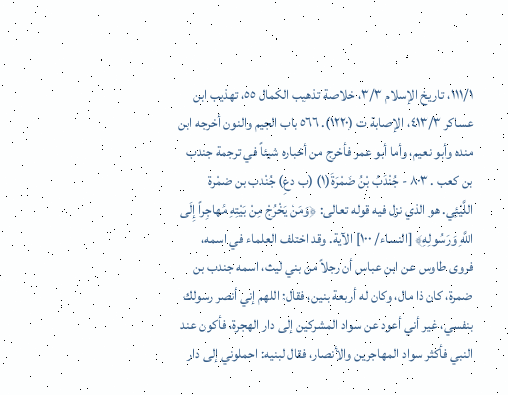١١١/١، تاريخ الإسلام ٣/٣، خلاصة تذهيب الكمال ٥٥، تهذيب ابن عساكر ٤١٣/٣، الإصابة ت (١٢٢٠). ٥٦٦ باب الجيم والنون أخرجه ابن منده وأبو نعيم، وأما أبو عمر فأخرج من أخباره شيئاً في ترجمة جندب بن کعب . ٨٠٣ - جُنْدَبُ بْنُ ضَمْرَةَ(١) (ب دعِ) جُنْدب بن ضمْرة اللَّيْئِي. هو الذي نزل فيه قوله تعالى: ﴿وَمَنْ يَخْرُجْ مِنْ بَيْتِهِ مُهاجِراً إِلَى اللَّهِ وَرَسُولِهِ﴾ [النساء/ ١٠٠] الآية. وقد اختلف العلماء في اسمه، فروى طاوس عن ابن عباس أن رجلاً من بني ليث، اسمه جندب بن ضمرة، كان ذا مال، وكان له أربعة بنين، فقال: اللهم إني أنصر رسولك بنفسي، غير أني أعود عن سواد المشركين إلى دار الهجرة، فأكون عند النبي فأكثر سواد المهاجرين والأنصار، فقال لبنيه: احملوني إلى دار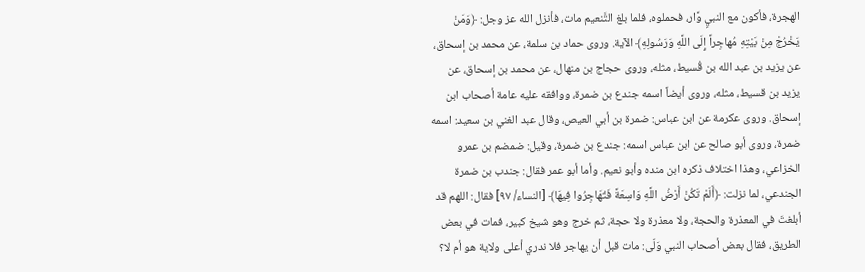الهجرة، فأكون مع النبيٍ وَّار، فحملوه، فلما بلغ التَّنعيم مات، فأنزل الله عز وجل: ﴿وَمَنْ يَخْرُجْ مِنْ بَيْتِهِ مُهاجِراً إِلَى اللَّهِ وَرَسُولِهِ﴾ الآية. وروى حماد بن سلمة، عن محمد بن إسحاق، عن يزيد بن عبد الله بن قُسيط، مثله، وروى حجاج بن منهال، عن محمد بن إسحاق، عن يزيد بن قسيط، مثله، وروى أيضاً اسمه جندع بن ضمرة، ووافقه عليه عامة أصحاب ابن إسحاق. وروى عكرمة عن ابن عباس: ضمرة بن أبي العيص، وقال عبد الغني بن سعيد: اسمه ضمرة، وروى أبو صالح عن ابن عباس اسمه: جندع بن ضمرة، وقيل: ضمضم بن عمرو الخزاعي، وهذا اختلاف ذكره ابن منده وأبو نعيم. وأما أبو عمر فقال: جندب بن ضمرة الجندعي، لما نزلت: ﴿أَلَمْ تَكُنْ أَرْضُ اللَّهِ وَاسِعَةً فَتُهَاجِرُوا فِيهَا﴾ [النساء/ ٩٧] فقال: اللهم قد أبلغتَ في المعذرة والحجة، ولا معذرة ولا حجة، ثم خرج وهو شيخ كبير، فمات في بعض الطريق، فقال بعض أصحاب النبي وَلّى: مات قبل أن يهاجر فلا ندري أعلى ولاية هو أم لا؟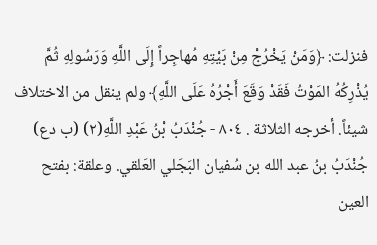فنزلت: ﴿وَمَنْ يَخْرُجْ مِنْ بَيْتِهِ مُهاجِراً إِلَى اللَّهِ وَرَسُولِهِ ثُمَّ يُذْرِكُهُ المَوْتُ فَقَدْ وَقَعَ أَجْرُهُ عَلَى اللَّهِ﴾ ولم ينقل من الاختلاف شيئاً. أخرجه الثلاثة . ٨٠٤ - جُنْدَبُ بْنُ عَبْدِ اللَّهِ(٢) (ب دع) جُنْدَبُ بنُ عبد الله بن سُفيان البَجَلي العَلقي. وعلقة: بفتح العين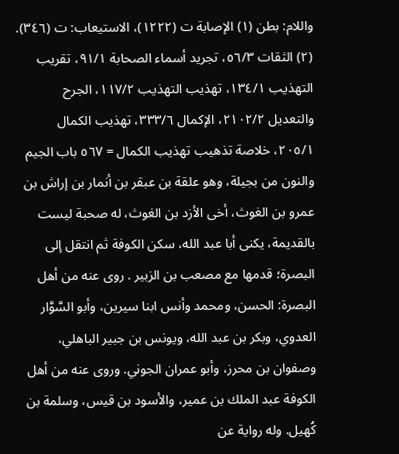واللام: بطن (١) الإصابة ت (١٢٢٢)، الاستيعاب: ت (٣٤٦). (٢) الثقات ٥٦/٣، تجريد أسماء الصحابة ٩١/١، تقريب التهذيب ١٣٤/١، تهذيب التهذيب ١١٧/٢، الجرح والتعديل ٢١٠٢/٢، الإكمال ٣٣٣/٦، تهذيب الكمال ٢٠٥/١، خلاصة تذهيب تهذيب الكمال = ٥٦٧ باب الجيم والنون من بجيلة، وهو علقة بن عبقر بن أنمار بن إراش بن عمرو بن الغوث، أخى الأزد بن الغوث، له صحبة ليست بالقديمة، يكنى أبا عبد الله، سكن الكوفة ثم انتقل إلى البصرة؛ قدمها مع مصعب بن الزبير . روى عنه من أهل البصرة: الحسن، ومحمد وأنس ابنا سيرين، وأبو السَّوَّار العدوي، وبكر بن عبد الله، ويونس بن جبير الباهلي، وصفوان بن محرز، وأبو عمران الجوني. وروى عنه من أهل الكوفة عبد الملك بن عمير، والأسود بن قيس، وسلمة بن كُهيل. وله رواية عن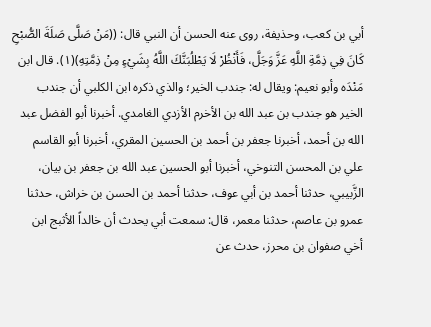أبي بن كعب، وحذيفة، روى عنه الحسن أن النبي قال: ((مَنْ صَلَّى صَلَةَ الصُّبْحِ كَانَ فِي ذِمَّةِ اللَّهِ عَزَّ وَجَلَّ، فَأَنْظُرْ لَا يَطْلُبَنَّكَ اللَّهُ بِشَيْءٍ مِنْ ذِمَّتِهِ)(١). قال ابن مَنْدَه وأبو نعيم: ويقال له: جندب الخير؛ والذي ذكره ابن الكلبي أن جندب الخير هو جندب بن عبد الله بن الأخرم الأزدي الغامدي. أخبرنا أبو الفضل عبد الله بن أحمد، أخبرنا جعفر بن أحمد بن الحسين المقري، أخبرنا أبو القاسم علي بن المحسن التنوخي، أخبرنا أبو الحسين عبد الله بن جعفر بن بيان، الزَّبيبي، حدثنا أحمد بن أبي عوف، حدثنا أحمد بن الحسن بن خراش، حدثنا عمرو بن عاصم، حدثنا معمر، قال: سمعت أبي يحدث أن خالداً الأثبج ابن أخي صفوان بن محرز، حدث عن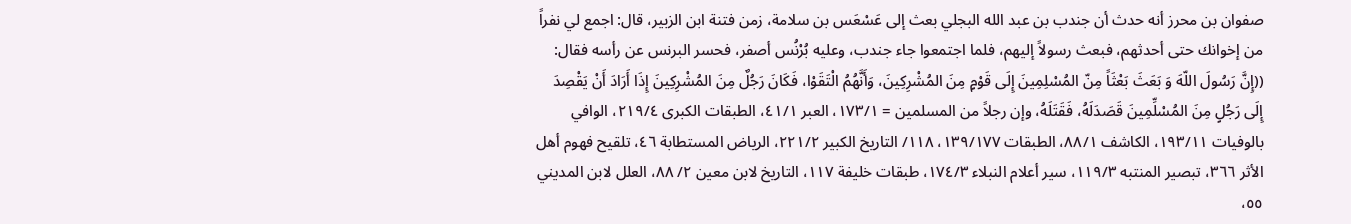صفوان بن محرز أنه حدث أن جندب بن عبد الله البجلي بعث إلى عَسْعَس بن سلامة، زمن فتنة ابن الزبير، قال: اجمع لي نفراً من إخوانك حتى أحدثهم، فبعث رسولاً إليهم، فلما اجتمعوا جاء جندب، وعليه بُرْنُس أصفر، فحسر البرنس عن رأسه فقال: ((إِنَّ رَسُولَ اللّهَ وَ بَعَثَ بَعْثَاً مِنّ المُسْلِمِينَ إِلَى قَوْمٍ مِنَ المُشْرِكِينَ، وَأَنَّهُمُ الْتَقَوْا، فَكَانَ رَجُلٌ مِنَ المُشْرِكِينَ إِذَا أَرَادَ أَنْ يَقْصِدَ إِلَى رَجُلٍ مِنَ المُسْلِّمِينَ قَصَدَلَهُ، فَقَتَلَهُ، وإن رجلاً من المسلمين = ١٧٣/١، العبر ٤١/١، الطبقات الكبرى ٢١٩/٤، الوافي بالوفيات ١٩٣/١١، الكاشف ٨٨/١، الطبقات ١٣٩/١٧٧، ١١٨/ التاريخ الكبير ٢٢١/٢، الرياض المستطابة ٤٦، تلقيح فهوم أهل الأثر ٣٦٦، تبصير المنتبه ١١٩/٣، سير أعلام النبلاء ١٧٤/٣، طبقات خليفة ١١٧، التاريخ لابن معين ٢/ ٨٨، العلل لابن المديني ٥٥،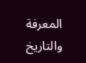المعرفة والتاريخ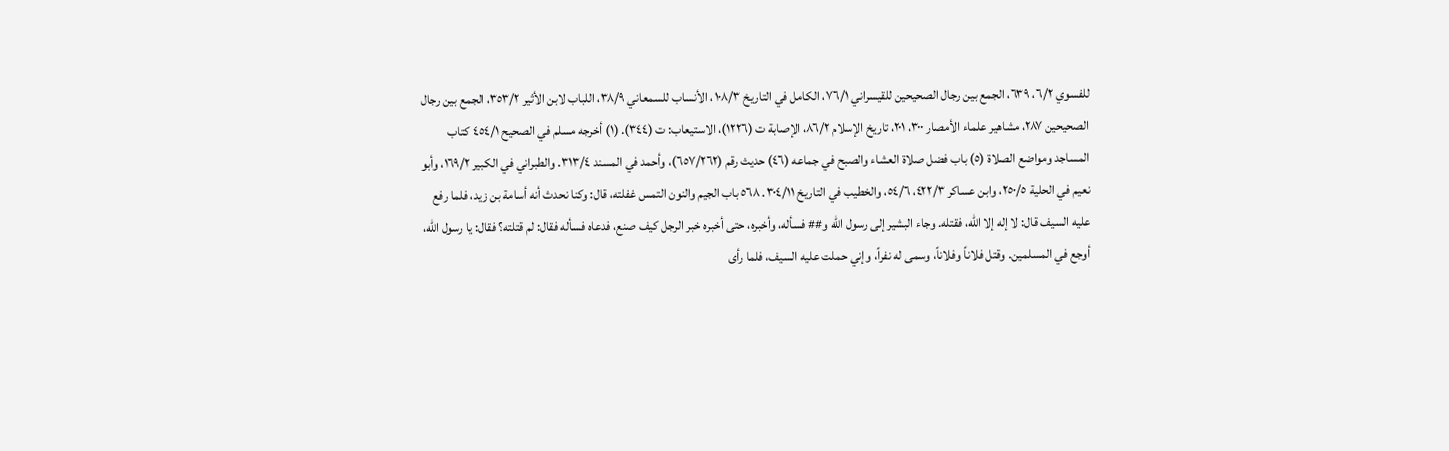للفسوي ٦/٢، ٦٣٩، الجمع بين رجال الصحيحين للقيسراني ٧٦/١، الكامل في التاريخ ١٠٨/٣، الأنساب للسمعاني ٣٨/٩، اللباب لابن الأثير ٣٥٣/٢، الجمع بين رجال الصحيحين ٢٨٧، مشاهير علماء الأمصار ٣٠٠، ٢٠١، تاريخ الإسلام ٨٦/٢، الإصابة ت (١٢٢٦)، الاستيعاب: ت (٣٤٤). (١) أخرجه مسلم في الصحيح ٤٥٤/١ كتاب المساجد ومواضع الصلاة (٥) باب فضل صلاة العشاء والصبح في جماعه (٤٦) حديث رقم (٦٥٧/٢٦٢)، وأحمد في المسند ٣١٣/٤. والطبراني في الكبير ١٦٩/٢، وأبو نعيم في الحلية ٢٥٠/٥، وابن عساكر ٤٢٢/٣، ٥٤/٦، والخطيب في التاريخ ٣٠٤/١١. ٥٦٨ باب الجيم والنون التمس غفلته، قال: وكنا نحدث أنه أسامة بن زيد، فلما رفع عليه السيف قال: لا إله إلا الله، فقتله. وجاء البشير إلى رسول الله و## فسأله، وأخبره، حتى أخبره خبر الرجل كيف صنع، فدعاه فسأله فقال: لم قتلته؟ فقال: يا رسول الله، أوجع في المسلمين. وقتل فلاناً وفلاناً، وسمى له نفراً، وإني حملت عليه السيف، فلما رأى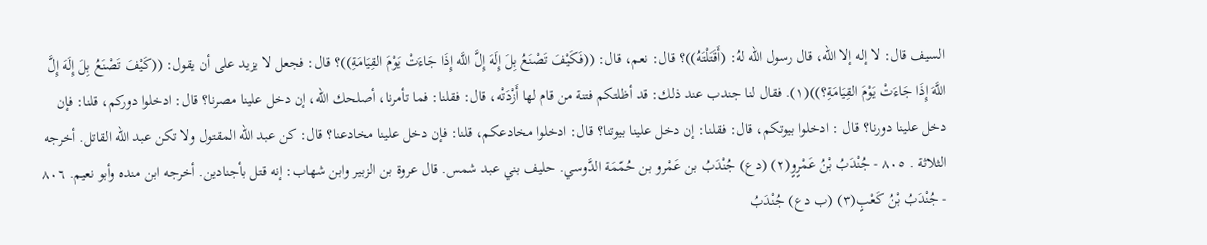السيف قال: لا إله إلا الله، قال رسول اللّه لهُ: (أَقَتَلْتَهُ))؟ قال: نعم، قال: ((فَكَيْفَ تَصْنَعُ بِلَ إِلَهَ إِلَّ اللَّه إِذَا جَاءَتْ يَوْمَ القِيَامَةِ))؟ قال: فجعل لا يزيد على أن يقول: ((كَيْفَ تَصْنَعُ بِلَ إِلَهَ إِلَّ اللَّهَ إِذَا جَاءَتْ يَوْمَ القِيَامَةِ؟))(١). فقال لنا جندب عند ذلك: قد أظلتكم فتنة من قام لها أَزْدَتْه، قال: فقلنا: فما تأمرنا، أصلحك الله، إن دخل علينا مصرنا؟ قال: ادخلوا دوركم، قلنا: فإن دخل علينا دورنا؟ قال : ادخلوا بيوتكم، قال: فقلنا: إن دخل علينا بيوتنا؟ قال: ادخلوا مخادعكم، قلنا: فإن دخل علينا مخادعنا؟ قال: كن عبد الله المقتول ولا تكن عبد الله القاتل. أخرجه الثلاثة . ٨٠٥ - جُنْدَبُ بْنُ عَمْرٍوٍ(٢) (دع) جُنْدَبُ بن عَمْرو بن حُمّمَة الدَّوسي. حليف بني عبد شمس. قال عروة بن الزبير وابن شهاب: إنه قتل بأجنادین. أخرجه ابن منده وأبو نعيم. ٨٠٦ - جُنْدَبُ بْنُ كَعْبٍ(٣) (ب دع) جُنْدَبُ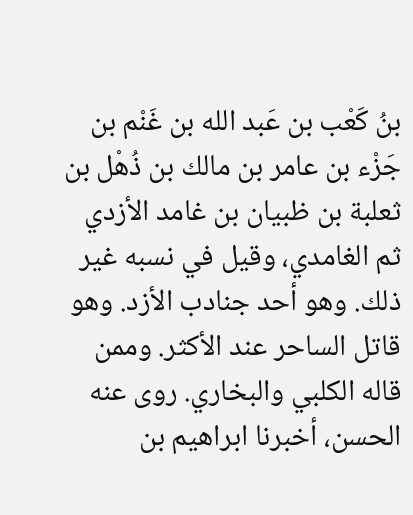بنُ كَعْب بن عَبد الله بن غَنْم بن جَزْء بن عامر بن مالك بن ذُهْل بن ثعلبة بن ظبيان بن غامد الأزدي ثم الغامدي، وقيل في نسبه غير ذلك. وهو أحد جنادب الأزد. وهو قاتل الساحر عند الأكثر. وممن قاله الكلبي والبخاري. روى عنه الحسن، أخبرنا ابراهيم بن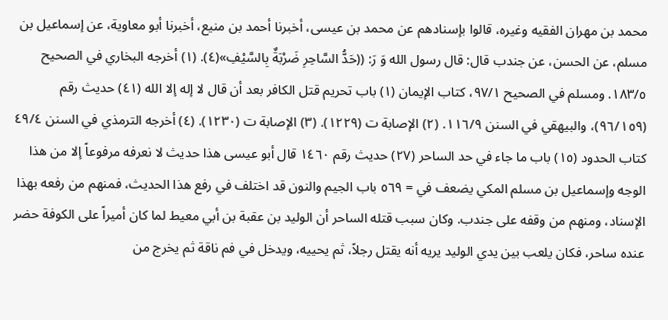محمد بن مهران الفقيه وغيره، قالوا بإسنادهم عن محمد بن عيسى، أخبرنا أحمد بن منيع، أخبرنا أبو معاوية، عن إسماعيل بن مسلم، عن الحسن، عن جندب قال: قال رسول الله وَ رَ: ((حَدُّ السَّاحِرِ ضَرْبَةٌ بِالسَّيْفِ»(٤). (١) أخرجه البخاري في الصحيح ١٨٣/٥. ومسلم في الصحيح ٩٧/١، كتاب الإيمان (١) باب تحريم قتل الكافر بعد أن قال لا إله إلا الله (٤١) حديث رقم (٩٦/١٥٩)، والبيهقي في السنن ١١٦/٩. (٢) الإصابة ت (١٢٢٩). (٣) الإصابة ت (١٢٣٠). (٤) أخرجه الترمذي في السنن ٤٩/٤ كتاب الحدود (١٥) باب ما جاء في حد الساحر (٢٧) حديث رقم ١٤٦٠ قال أبو عيسى هذا حديث لا نعرفه مرفوعاً إلا من هذا الوجه وإسماعيل بن مسلم المكي يضعف في = ٥٦٩ باب الجيم والنون قد اختلف في رفع هذا الحديث، فمنهم من رفعه بهذا الإسناد، ومنهم من وقفه على جندب. وكان سبب قتله الساحر أن الوليد بن عقبة بن أبي معيط لما كان أميراً على الكوفة حضر عنده ساحر، فكان يلعب بين يدي الوليد يريه أنه يقتل رجلاً، ثم يحييه، ويدخل في فم ناقة ثم يخرج من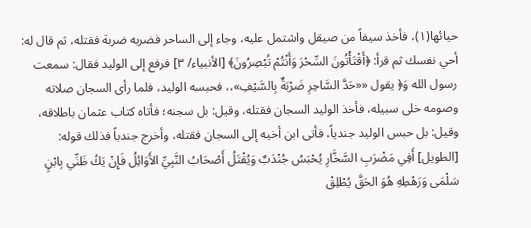حيائها(١)، فأخذ سيفاً من صيقل واشتمل عليه، وجاء إلى الساحر فضربه ضربة فقتله، ثم قال له: أحي نفسك ثم قرأ: ﴿أَقْتَأْتُونَ السِّحْرَ وَأَنْتُمْ تُبْصِرُونَ﴾ [الأنبياء/ ٣] فرفع إلى الوليد فقال: سمعت رسول الله وَ﴿ يقول ««حَدَّ السَّاحِرِ ضَرْبَةٌ بِالسَّيْفِ»،، فحبسه الوليد، فلما رأى السجان صلاته وصومه خلی سبیله، فأخذ الولید السجان فقتله، وقيل: بل سجنه؛ فأتاه کتاب عثمان باطلاقه، وقيل: بل حبس الوليد جندياً، فأتى ابن أخيه إلى السجان فقتله، وأخرج جندباً فذلك قوله: [الطويل] أَفِي مَضْرَبِ السَّخَّارِ يُحْبَسُ جُنْدَبٌ وَيُقْتَلُ أَصْحَابُ النَّبِيِّ الأَوَائِلُ فَإِنْ يَكُ ظَنِّي بِابْنٍ سَلْمَى وَرَهْطِهِ هُوَ الحَقَّ يُطْلِقْ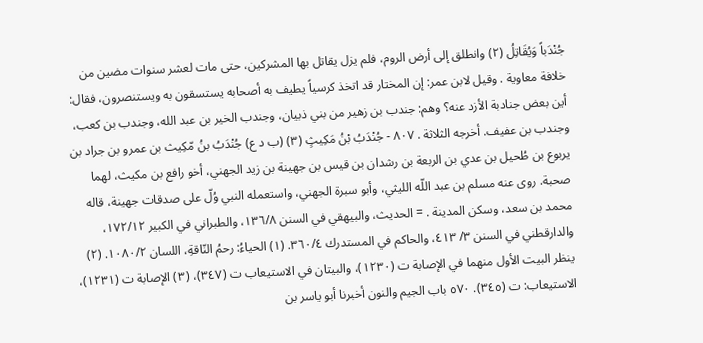جُنْدَباً وَيُقَاتِلُ (٢) وانطلق إلى أرض الروم، فلم يزل يقاتل بها المشركين، حتى مات لعشر سنوات مضين من خلافة معاوية . وقيل لابن عمر: إن المختار قد اتخذ كرسياً يطيف به أصحابه يستسقون به ويستنصرون، فقال: أين بعض جنادبة الأزد عنه؟ وهم: جندب بن زهير من بني ذبيان، وجندب الخير بن عبد الله، وجندب بن كعب، وجندب بن عفيف. أخرجه الثلاثة . ٨٠٧ - جُنْدَبُ بْنُ مَكِيثٍ (٣) (ب د ع) جُنْدَبُ بنُ مّكِيث بن عمرو بن جراد بن يربوع بن طُحيل بن عدي بن الربعة بن رشدان بن قيس بن جهينة بن زيد الجهني، أخو رافع بن مكيث، لهما صحبة. روى عنه مسلم بن عبد اللّه الليثي، وأبو سبرة الجهني، واستعمله النبي وُلّ على صدقات جهینة، قاله محمد بن سعد، وسكن المدينة . = الحديث، والبيهقي في السنن ١٣٦/٨، والطبراني في الكبير ١٧٢/١٢، والدارقطني في السنن ٣/ ٤١٣، والحاكم في المستدرك ٣٦٠/٤. (١) الحياءُ: رحمُ النّاقةِ، اللسان ١٠٨٠/٢. (٢) ينظر البيت الأول منهما في الإصابة ت (١٢٣٠)، والبيتان في الاستيعاب ت (٣٤٧)، (٣) الإصابة ت (١٢٣١)، الاستيعاب: ت (٣٤٥). ٥٧٠ باب الجيم والنون أخبرنا أبو ياسر بن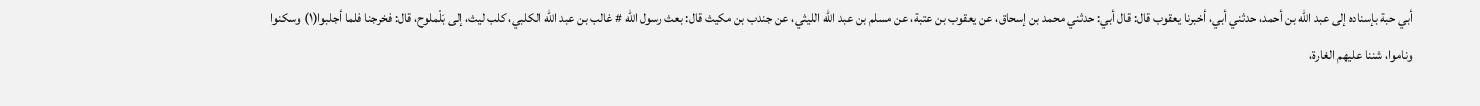أبي حبة بإسناده إلى عبد اللّه بن أحمد، حدثني أبي، أخبرنا يعقوب قال: قال أبي: حدثني محمد بن إسحاق، عن يعقوب بن عتبة، عن مسلم بن عبد اللّه الليثي، عن جندب بن مكيث قال: بعث رسول الله # غالب بن عبد الله الكلبي، كلب ليث، إلى بَلْملوح، قال: فخرجنا فلما أجلبوا(١) وسكنوا وناموا، شننا عليهم الغارة،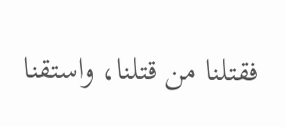فقتلنا من قتلنا، واستقنا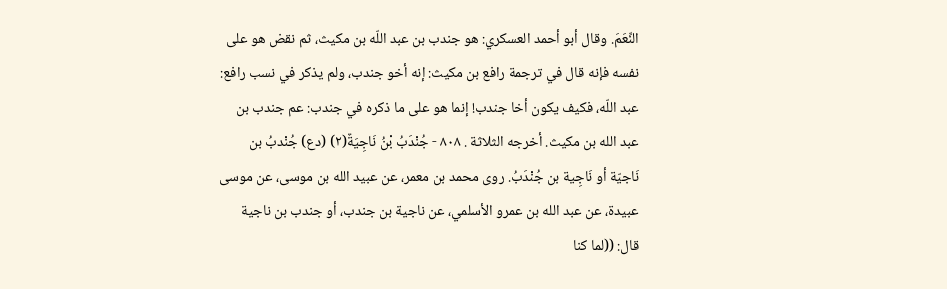النِّعَمَ. وقال أبو أحمد العسكري: هو جندب بن عبد اللّه بن مكيث، ثم نقض هو على نفسه فإنه قال في ترجمة رافع بن مكيث: إنه أخو جندب، ولم يذكر في نسب رافع: عبد اللّه، فكيف يكون أخا جندب! إنما هو على ما ذكره في جندب: عم جندب بن عبد الله بن مکیث. أخرجه الثلاثة . ٨٠٨ - جُنْدَبُ بْنُ نَاجِيَةٌ(٢) (دع) جُنْدبُ بن نَاجيّة أو نَاجِية بن جُنْدَبُ. روى محمد بن معمر، عن عبيد الله بن موسى، عن موسى عبيدة، عن عبد الله بن عمرو الأسلمي، عن ناجية بن جندب، أو جندب بن ناجية قال: ((لما كنا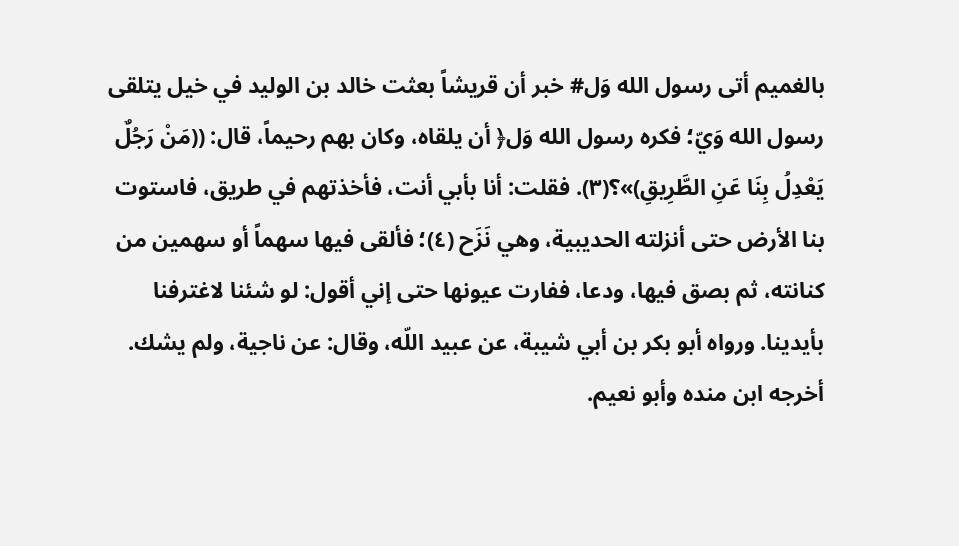بالغميم أتى رسول الله وَل# خبر أن قريشاً بعثت خالد بن الوليد في خيل يتلقى رسول الله وَيّ؛ فكره رسول الله وَل﴿ أن يلقاه، وكان بهم رحيماً، قال: ((مَنْ رَجُلٌ يَعْدِلُ بِنَا عَنِ الطَّرِيقِ)»؟(٣). فقلت: أنا بأبي أنت، فأخذتهم في طريق، فاستوت بنا الأرض حتى أنزلته الحديبية، وهي نَزَح (٤)؛ فألقى فيها سهماً أو سهمين من كنانته، ثم بصق فيها، ودعا، ففارت عيونها حتى إني أقول: لو شئنا لاغترفنا بأيدينا. ورواه أبو بكر بن أبي شيبة، عن عبيد اللّه، وقال: عن ناجية، ولم يشك. أخرجه ابن منده وأبو نعيم.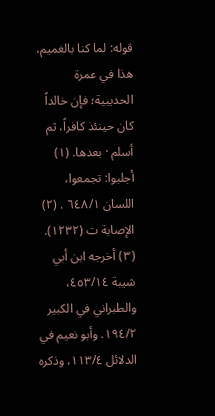قوله: لما كنا بالغميم، هذا في عمرة الحديبية؛ فإن خالداً كان حينئذ كافراً، ثم أسلم · بعدها. (١) أجلبوا: تجمعوا، اللسان ٦٤٨/١ . (٢) الإصابة ت (١٢٣٢). (٣) أخرجه ابن أبي شيبة ٤٥٣/١٤، والطبراني في الكبير ١٩٤/٢. وأبو نعيم في الدلائل ١١٣/٤، وذكره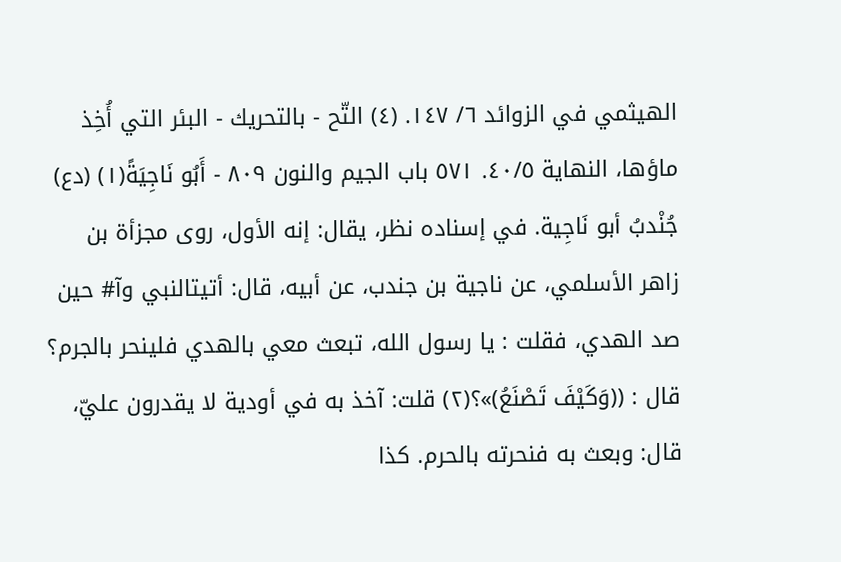الهيثمي في الزوائد ٦/ ١٤٧. (٤) التّح - بالتحريك - البئر التي أُخِذ ماؤها، النهاية ٤٠/٥. ٥٧١ باب الجيم والنون ٨٠٩ - أَبُو نَاجِيَةً(١) (دع) جُنْدبُ أبو نَاجِية. في إسناده نظر، يقال: إنه الأول، روى مجزأة بن زاهر الأسلمي، عن ناجية بن جندب، عن أبيه، قال: أتيتالنبي وآ# حين صد الهدي، فقلت : يا رسول الله، تبعث معي بالهدي فلينحر بالجرم؟ قال : ((وَكَيْفَ تَصْنَعُ)»؟(٢) قلت: آخذ به في أودية لا يقدرون عليّ، قال: وبعث به فنحرته بالحرم. كذا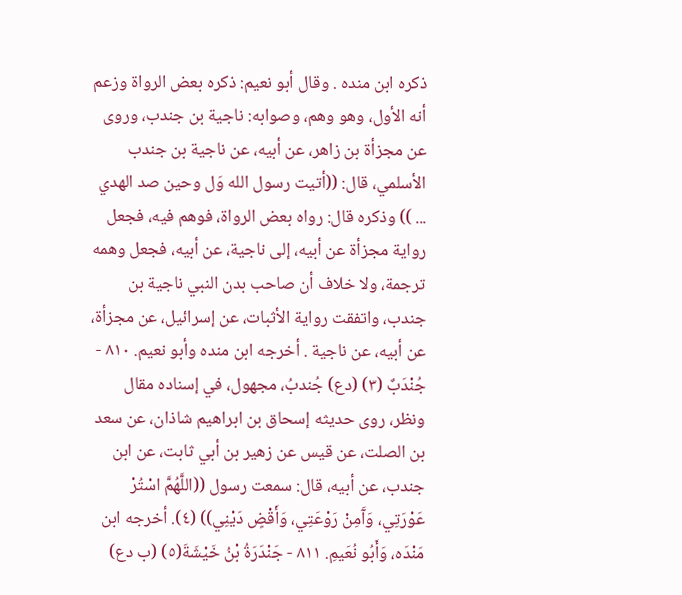ذكره ابن منده . وقال أبو نعيم: ذكره بعض الرواة وزعم أنه الأول، وهو وهم، وصوابه: ناجية بن جندب، وروى عن مجزأة بن زاهر، عن أبيه، عن ناجية بن جندب الأسلمي، قال: ((أتيت رسول الله وَل وحين صد الهدي ... )) وذكره قال: رواه بعض الرواة، فوهم فيه، فجعل رواية مجزأة عن أبيه، إلى ناجية، عن أبيه، فجعل وهمه ترجمة، ولا خلاف أن صاحب بدن النبي ناجية بن جندب، واتفقت رواية الأثبات، عن إسرائيل، عن مجزأة، عن أبيه، عن ناجية . أخرجه ابن منده وأبو نعيم. ٨١٠ - جُنْدَبٌ (٣) (دع) جُندبُ، مجهول، في إسناده مقال ونظر، روى حديثه إسحاق بن ابراهيم شاذان، عن سعد بن الصلت، عن قيس عن زهير بن أبي ثابت، عن ابن جندب، عن أبيه، قال: سمعت رسول ((اللَّهُمَّ اسْتُرْ عَوْرَتِي، وَآَمِنْ رَوْعَتِي، وَأَقْضٍ دَيْنِي)) (٤). أخرجه ابن مَنْدَه، وَأَبُو نُعَيمِ. ٨١١ - جَنْدَرَةُ بْنُ خَيْشَةَ(٥) (ب دع)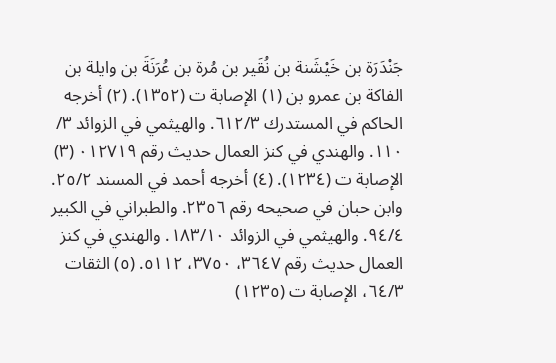جَنْدَرَة بن خَيْشَنة بن نُقَير بن مُرة بن عُرَنَةَ بن وايلة بن الفاكة بن عمرو بن (١) الإصابة ت (١٣٥٢). (٢) أخرجه الحاكم في المستدرك ٦١٢/٣. والهيثمي في الزوائد ٣/ ١١٠. والهندي في كنز العمال حديث رقم ٠١٢٧١٩ (٣) الإصابة ت (١٢٣٤). (٤) أخرجه أحمد في المسند ٢٥/٢. وابن حبان في صحيحه رقم ٢٣٥٦. والطبراني في الكبير ٩٤/٤. والهيثمي في الزوائد ١٨٣/١٠. والهندي في كنز العمال حديث رقم ٣٦٤٧، ٣٧٥٠، ٥١١٢. (٥) الثقات ٦٤/٣، الإصابة ت (١٢٣٥)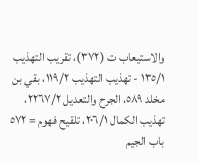والاستيعاب ت (٣٧٢)، تقريب التهذيب ١٣٥/١ - تهذيب التهذيب ١١٩/٢، بقي بن مخلد ٥٨٩، الجرح والتعديل ٢٢٦٧/٢، تهذيب الكمال ٢٠٦/١، تلقيح فهوم = ٥٧٢ باب الجيم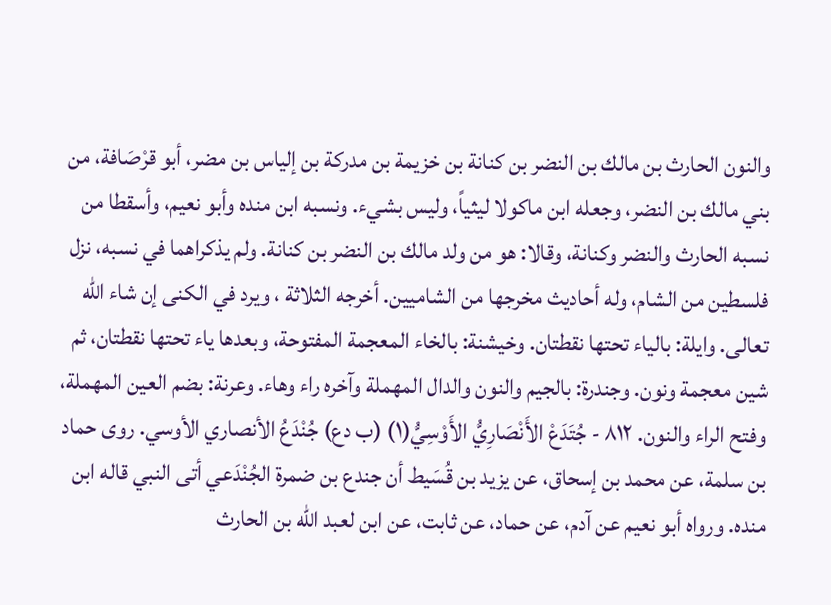والنون الحارث بن مالك بن النضر بن كنانة بن خزيمة بن مدركة بن إلياس بن مضر، أبو قرْصَافة، من بني مالك بن النضر، وجعله ابن ماكولا ليثياً، وليس بشيء. ونسبه ابن منده وأبو نعيم، وأسقطا من نسبه الحارث والنضر وكنانة، وقالا: هو من ولد مالك بن النضر بن كنانة. ولم يذكراهما في نسبه، نزل فلسطين من الشام، وله أحاديث مخرجها من الشامیین. أخرجه الثلاثة ، ويرد في الكنى إن شاء الله تعالى. وايلة: بالياء تحتها نقطتان. وخيشنة: بالخاء المعجمة المفتوحة، وبعدها ياء تحتها نقطتان، ثم شين معجمة ونون. وجندرة: بالجيم والنون والدال المهملة وآخره راء وهاء. وعرنة: بضم العين المهملة، وفتح الراء والنون. ٨١٢ - جُتَدَعْ الأَنْصَارِيُّ الأَوْسِيُّ(١) (ب دع) جُنْدَعُ الأنصاري الأوسي. روی حماد بن سلمة، عن محمد بن إسحاق، عن يزيد بن قُسَيط أن جندع بن ضمرة الجُنْدَعي أتى النبي قاله ابن منده. ورواه أبو نعيم عن آدم، عن حماد، عن ثابت، عن ابن لعبد الله بن الحارث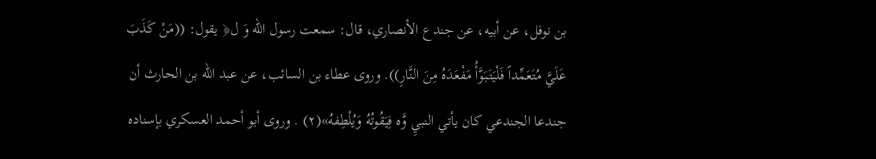بن نوفل، عن أبيه، عن جندع الأنصاري، قال: سمعت رسول الله وَ ل﴿ يقول: ((مَنْ كَذَبَ عَلَيَّ مُتَعَمِّداً فَلْيَتَبَوَّأُ مَفْعَدَهُ مِنَ النَّارِ)). وروى عطاء بن السائب، عن عبد الله بن الحارث أن جندعا الجندعي كان يأتي النبيِ وَّه فِيَقُوتُهُ وَيُلْطِفهُ»(٢) . وروى أبو أحمد العسكري بإسناده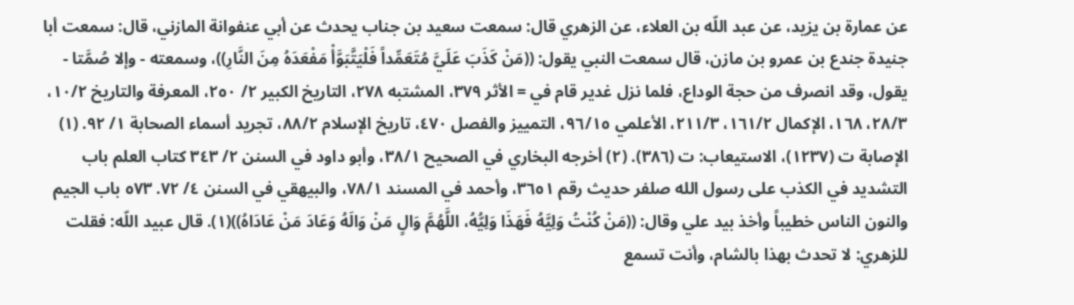عن عمارة بن يزيد، عن عبد اللّه بن العلاء، عن الزهري قال: سمعت سعيد بن جناب يحدث عن أبي عنفوانة المازني، قال: سمعت أبا جنيدة جندع بن عمرو بن مازن، قال سمعت النبي يقول: ((مَنْ كَذَبَ عَلَيَّ مُتَعَمِّداً فَلْيَتَّبَوَّأْ مَفْعَدَهُ مِنَ النَّارِ))، وسمعته - وإلا صُمَّتا - يقول، وقد انصرف من حجة الوداع، فلما نزل غدير قام في = الأثر ٣٧٩، المشتبه ٢٧٨، التاريخ الكبير ٢/ ٢٥٠، المعرفة والتاريخ ١٠/٢، ٢٨/٣، ١٦٨، الإكمال ١٦١/٢، ٢١١/٣، الأعلمي ٩٦/١٥، التمييز والفصل ٤٧٠، تاريخ الإسلام ٨٨/٢، تجريد أسماء الصحابة ١/ ٩٢. (١) الإصابة ت (١٢٣٧)، الاستيعاب: ت (٣٨٦). (٢) أخرجه البخاري في الصحيح ٣٨/١، وأبو داود في السنن ٢/ ٣٤٣ كتاب العلم باب التشديد في الكذب على رسول الله صلفر حديث رقم ٣٦٥١، وأحمد في المسند ٧٨/١، والبيهقي في السنن ٤/ ٧٢. ٥٧٣ باب الجیم والنون الناس خطيباً وأخذ بيد علي وقال: ((مَنْ كُنْتُ وَلِيَّهُ فَهَذَا وَلِيُّهُ، اللَّهُمَّ وَالٍ مَنْ وَالَهُ وَعَادَ مَنْ عَادَاهُ))(١). قال عبيد اللّه: فقلت للزهري: لا تحدث بهذا بالشام، وأنت تسمع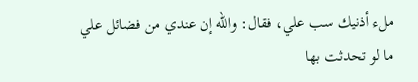ملء أذنيك سب علي، فقال: والله إن عندي من فضائل علي ما لو تحدثت بها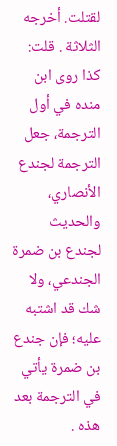لقتلت. أخرجه الثلاثة . قلت: كذا روى ابن منده في أول الترجمة، جعل الترجمة لجندع الأنصاري، والحديث لجندع بن ضمرة الجندعي، ولا شك قد اشتبه عليه؛ فإن جندع بن ضمرة يأتي في الترجمة بعد هذه .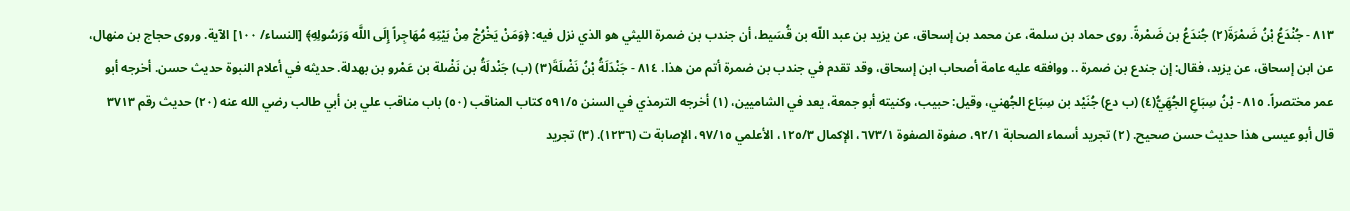٨١٣ - جُنْدَعُ بْنُ ضَمْرَةَ(٢) جُندَعُ بن ضَمْرةً. روى حماد بن سلمة، عن محمد بن إسحاق، عن يزيد بن عبد اللّه بن قُسَيط، أن جندب بن ضمرة الليثي هو الذي نزل فيه: ﴿وَمَنْ يَخْرُجْ مِنْ بَيْتِهِ مُهَاجِراً إِلَى اللَّه وَرَسُولِهِ﴾ [النساء/ ١٠٠] الآية. وروى حجاج بن منهال، عن ابن إسحاق، عن يزيد، فقال: إن جندع بن ضمرة .. ووافقه عليه عامة أصحاب ابن إسحاق، وقد تقدم في جندب بن ضمرة أتم من هذا. ٨١٤ - جَنْدَلَةُ بْنُ نَضْلَةَ(٣) (ب) جَنْدلَةُ بن نَضْلة بن عَمْرو بن بهدلة. حديثه في أعلام النبوة حديث حسن. أخرجه أبو عمر مختصراً. ٨١٥ - بْنُ سِبَاعِ الجُهَِيُّ(٤) (ب دع) جُنَيْد بن سِبَاع الجُهني، وقيل: حبيب، وكنيته أبو جمعة، يعد في الشاميين، (١) أخرجه الترمذي في السنن ٥٩١/٥ كتاب المناقب (٥٠) باب مناقب علي بن أبي طالب رضي الله عنه (٢٠) حديث رقم ٣٧١٣ قال أبو عيسى هذا حديث حسن صحيح. (٢) تجريد أسماء الصحابة ٩٢/١، صفوة الصفوة ٦٧٣/١، الإكمال ١٢٥/٣، الأعلمي ٩٧/١٥، الإصابة ت (١٢٣٦). (٣) تجريد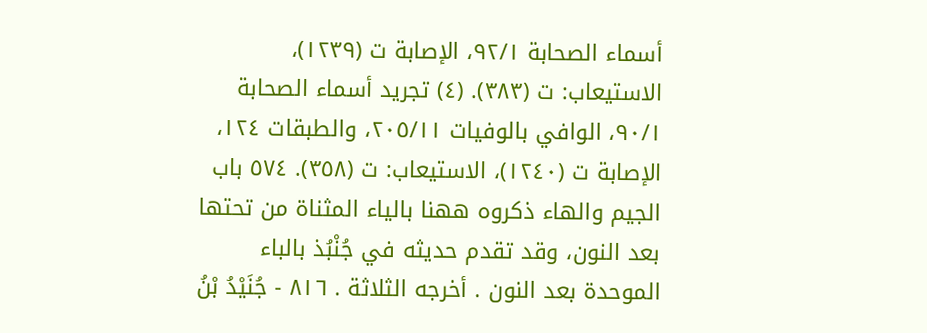أسماء الصحابة ٩٢/١، الإصابة ت (١٢٣٩)، الاستيعاب: ت (٣٨٣). (٤) تجريد أسماء الصحابة ٩٠/١، الوافي بالوفيات ٢٠٥/١١، والطبقات ١٢٤، الإصابة ت (١٢٤٠)، الاستيعاب: ت (٣٥٨). ٥٧٤ باب الجيم والهاء ذكروه ههنا بالياء المثناة من تحتها بعد النون، وقد تقدم حديثه في جُنْبُذ بالباء الموحدة بعد النون . أخرجه الثلاثة . ٨١٦ - جُنَيْدُ بْنُ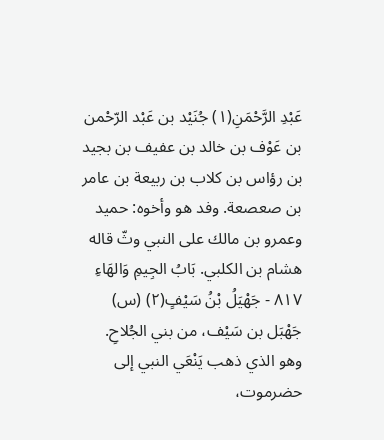عَبْدِ الرَّحْمَنِ(١) جُنَيْد بن عَبْد الرّحْمن بن عَوْف بن خالد بن عفيف بن بجيد بن رؤاس بن كلاب بن ربيعة بن عامر بن صعصعة. وفد هو وأخوه: حميد وعمرو بن مالك على النبي وثّ قاله هشام بن الكلبي. بَابُ الجِيمِ وَالهَاءِ ٨١٧ - جَهْيَلُ بْنُ سَيْفٍ(٢) (س) جَهْبَل بن سَيْف، من بني الجُلاحِ. وهو الذي ذهب يَنْعَي النبي إلى حضرموت،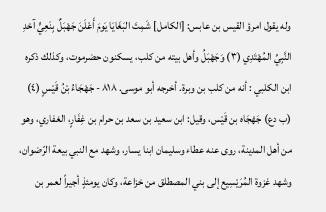وله يقول امرؤ القيس بن عابس: [الكامل] شَمِتَ البَغَايَا يَومَ أَعْلَنَ جَهْبَلٌ بِنَعِيٍّ آحْدِ النَّبِيِّ المُهْتَدِي (٣) وَجَهْبَلُ وأهل بيته من كلب، يسكنون حضرموت، وكذلك ذكره ابن الكلبي : أنه من كلب بن وبرة. أخرجه أبو موسى. ٨١٨ - جَهْجَاءُ بْنُ قَيْسٍ (٤) (ب دع) جَهْجَاه بن قَيْس، وقيل: ابن سعيد بن سعد بن حرام بن غِفَارٍ، الغفاري، وهو من أهل المدينة، روى عنه عطاء وسليمان ابنا يسار، وشهد مع النبي بيعة الرّضوان، وشهد غزوة المُرَيْسِيع إلى بني المصطلق من خزاعة، وكان يومئذٍ أجيراً لعمر بن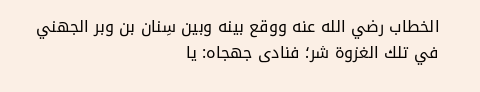الخطاب رضي الله عنه ووقع بينه وبين سِنان بن وبر الجهني في تلك الغزوة شر؛ فنادى جهجاه: يا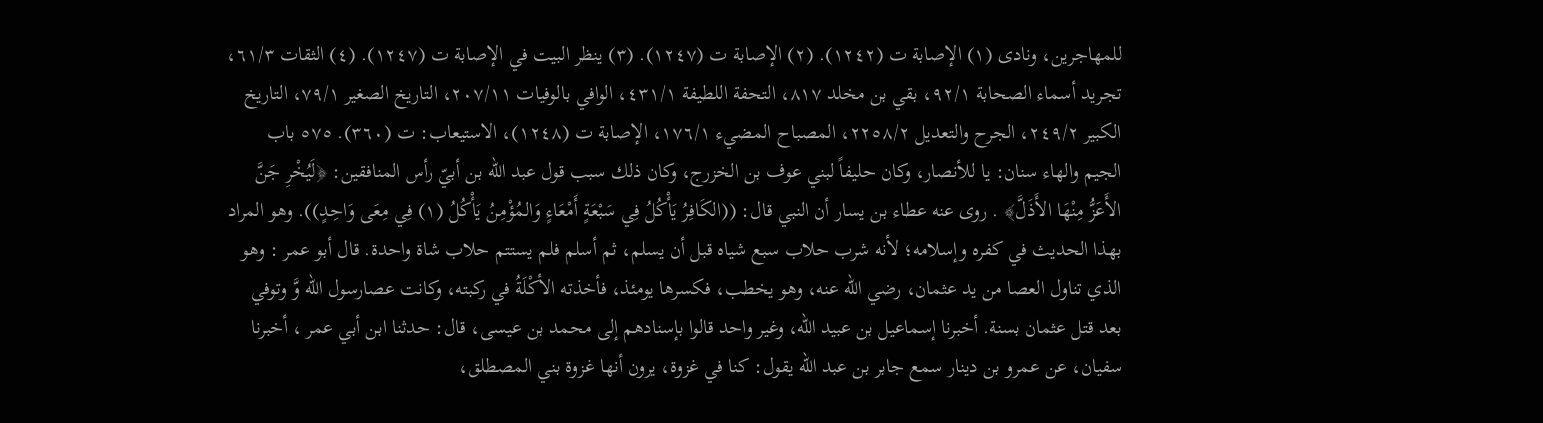للمهاجرين، ونادى (١) الإصابة ت (١٢٤٢). (٢) الإصابة ت (١٢٤٧). (٣) ينظر البيت في الإصابة ت (١٢٤٧). (٤) الثقات ٦١/٣، تجريد أسماء الصحابة ٩٢/١، بقي بن مخلد ٨١٧، التحفة اللطيفة ٤٣١/١، الوافي بالوفيات ٢٠٧/١١، التاريخ الصغير ٧٩/١، التاريخ الكبير ٢٤٩/٢، الجرح والتعديل ٢٢٥٨/٢، المصباح المضيء ١٧٦/١، الإصابة ت (١٢٤٨)، الاستيعاب: ت (٣٦٠). ٥٧٥ باب الجيم والهاء سنان: يا للأنصار، وكان حليفاً لبني عوف بن الخزرج، وكان ذلك سبب قول عبد الله بن أبيّ رأس المنافقين: ﴿لَيُخْرِ جَنَّ الأَعَزُّ مِنْهَا الأَذَلَّ﴾ . روى عنه عطاء بن يسار أن النبي قال: ((الكَافِرُ يَأْكُلُ فِي سَبْعَةٍ أَمْعَاءٍ وَالمُؤْمِنُ يَأْكُلُ (١) فِي مِعَى وَاحِدٍ)). وهو المراد بهذا الحديث في كفره وإسلامه؛ لأنه شرب حلاب سبع شياه قبل أن يسلم، ثم أسلم فلم يستتم حلاب شاة واحدة. قال أبو عمر : وهو الذي تناول العصا من يد عثمان، رضي الله عنه، وهو يخطب، فكسرها يومئذ، فأخذته الأكْلَةُ في ركبته، وكانت عصارسول الله وَّ وتوفي بعد قتل عثمان بسنة. أخبرنا إسماعيل بن عبيد اللّه، وغير واحد قالوا بإسنادهم إلى محمد بن عيسى، قال: حدثنا ابن أبي عمر ، أخبرنا سفيان، عن عمرو بن دينار سمع جابر بن عبد اللّه يقول: كنا في غزوة، يرون أنها غزوة بني المصطلق،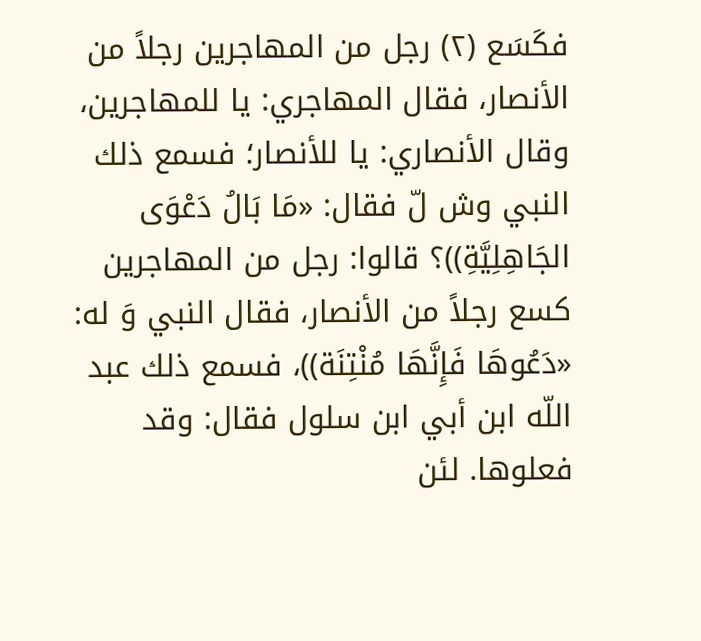فكَسَع (٢) رجل من المهاجرين رجلاً من الأنصار، فقال المهاجري: يا للمهاجرين، وقال الأنصاري: يا للأنصار؛ فسمع ذلك النبي وش لّ فقال: «مَا بَالُ دَعْوَى الجَاهِلِيَّةِ))؟ قالوا: رجل من المهاجرين كسع رجلاً من الأنصار، فقال النبي وَ له: «دَعُوهَا فَإِنَّهَا مُنْتِنَة))، فسمع ذلك عبد اللّه ابن أبي ابن سلول فقال: وقد فعلوها. لئن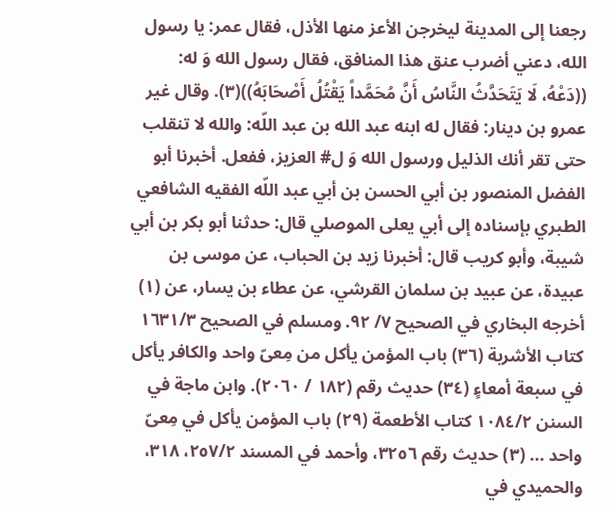رجعنا إلى المدينة ليخرجن الأعز منها الأذل، فقال عمر: يا رسول الله، دعني أضرب عنق هذا المنافق، فقال رسول الله وَ له: ((دَعْهُ، لَا يَتَحَدَّثُ النَّاسُ أَنَّ مُحَمَّداً يَقْتُلُ أَصْحَابَهُ))(٣). وقال غير عمرو بن دينار: فقال له ابنه عبد الله بن عبد اللّه: والله لا تنقلب حتى تقر أنك الذليل ورسول الله وَ ل# العزيز، ففعل. أخبرنا أبو الفضل المنصور بن أبي الحسن بن أبي عبد اللّه الفقيه الشافعي الطبري بإسناده إلى أبي يعلى الموصلي قال: حدثنا أبو بكر بن أبي شيبة، وأبو كريب قال: أخبرنا زيد بن الحباب، عن موسى بن عبيدة، عن عبيد بن سلمان القرشي، عن عطاء بن يسار، عن (١) أخرجه البخاري في الصحيح ٧/ ٩٢. ومسلم في الصحيح ١٦٣١/٣ كتاب الأشربة (٣٦) باب المؤمن يأكل من مِعىّ واحد والكافر يأكل في سبعة أمعاءٍ (٣٤) حديث رقم (١٨٢ / ٢٠٦٠). وابن ماجة في السنن ١٠٨٤/٢ كتاب الأطعمة (٢٩) باب المؤمن يأكل في مِعىّ واحد ... (٣) حديث رقم ٣٢٥٦، وأحمد في المسند ٢٥٧/٢، ٣١٨، والحميدي في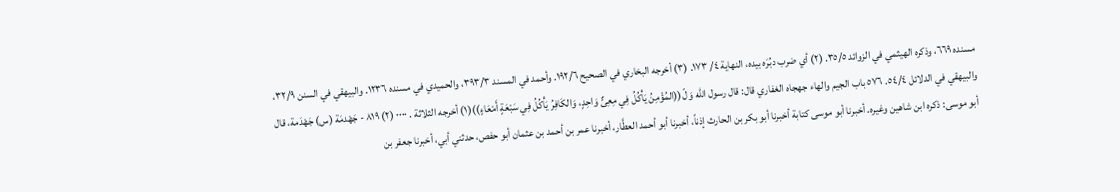مسنده ٦٦٩، وذكره الهيثمي في الزوائد ٣٥/٥. (٢) أي ضرب دبُرَه بيده، النهاية ٤/ ١٧٣. (٣) أخرجه البخاري في الصحيح ١٩٢/٦. وأحمد في المسند ٣٩٣/٣، والحميدي في مسنده ١٢٣٦. والبيهقي في السنن ٣٢/٩، والبيهقي في الدلائل ٥٤/٤. ٥٧٦ باب الجيم والهاء جهجاه الغفاري قال: قال رسول الله وَ لّ((المُؤْمِنُ يَأْكُلُ فِي مِعِىٌّ وَاحِدٍ، وَالكَافِرُ يَأْكُلُ فِي سَبْعَةٍ أَمْعَاءٍ))(١) أخرجه الثلاثة . ٠٠٠٠ (٢) ٨١٩ - جَهْدمَة (س) جَهْدَمة، قال أبو موسى: ذكره ابن شاهين وغيره. أخبرنا أبو موسى كتابة أخبرنا أبو بكر بن الحارث إذناً، أخبرنا أبو أحمد العطَّار، أخبرنا عمر بن أحمد بن عثمان أبو حفص، حدثني أبي، أخبرنا جعفر بن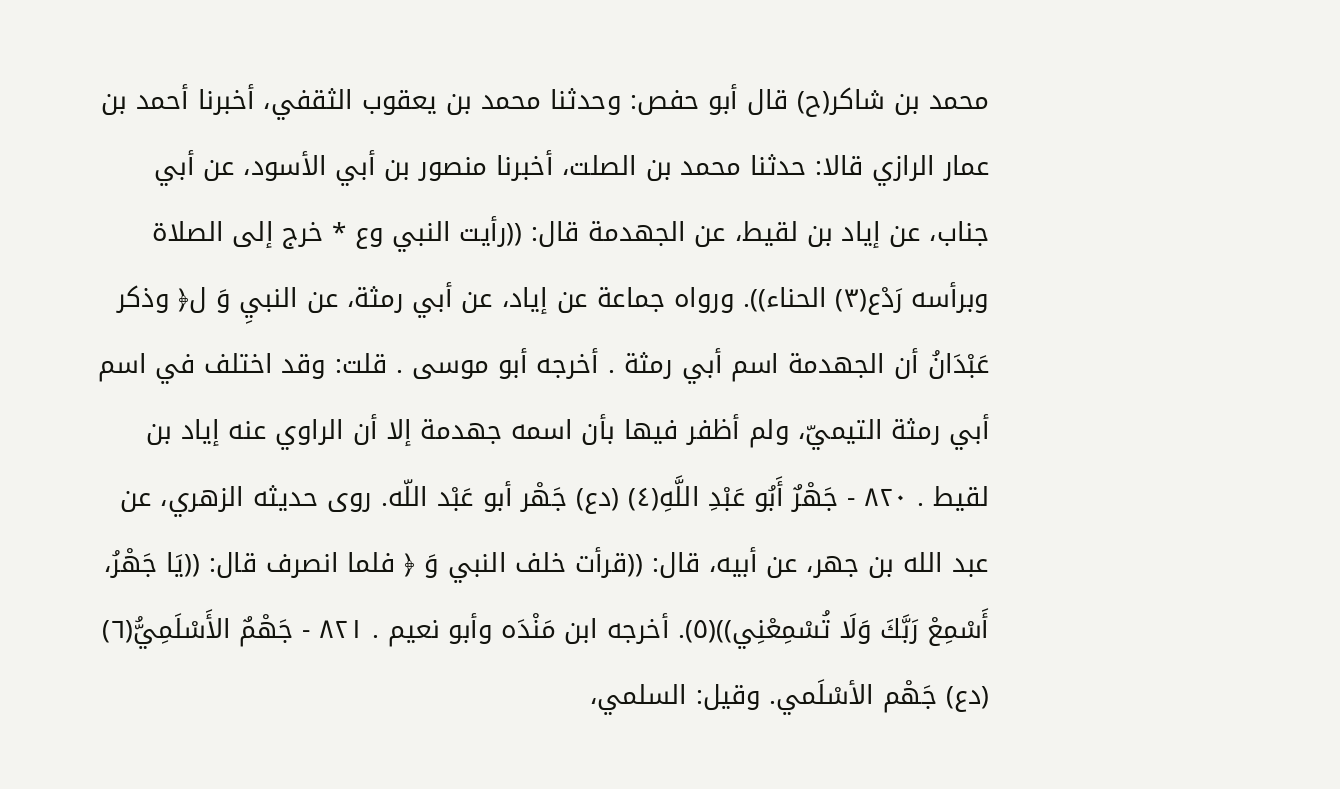محمد بن شاكر(ح) قال أبو حفص: وحدثنا محمد بن يعقوب الثقفي، أخبرنا أحمد بن عمار الرازي قالا: حدثنا محمد بن الصلت، أخبرنا منصور بن أبي الأسود، عن أبي جناب، عن إياد بن لقيط، عن الجهدمة قال: ((رأيت النبي وع * خرج إلى الصلاة وبرأسه رَدْع(٣) الحناء)). ورواه جماعة عن إياد، عن أبي رمثة، عن النبيِ وَ ل﴿ وذكر عَبْدَانُ أن الجهدمة اسم أبي رمثة . أخرجه أبو موسى . قلت: وقد اختلف في اسم أبي رمثة التيميّ، ولم أظفر فيها بأن اسمه جهدمة إلا أن الراوي عنه إياد بن لقيط . ٨٢٠ - جَهْرٌ أَبُو عَبْدِ اللَّهِ(٤) (دع) جَهْر أبو عَبْد اللّه. روى حديثه الزهري، عن عبد الله بن جهر، عن أبيه، قال: ((قرأت خلف النبي وَ ﴿ فلما انصرف قال: ((يَا جَهْرُ، أَسْمِعْ رَبَّكَ وَلَا تُسْمِعْنِي))(٥). أخرجه ابن مَنْدَه وأبو نعيم . ٨٢١ - جَهْمٌ الأَسْلَمِيُّ(٦) (دع) جَهْم الأسْلَمي. وقيل: السلمي،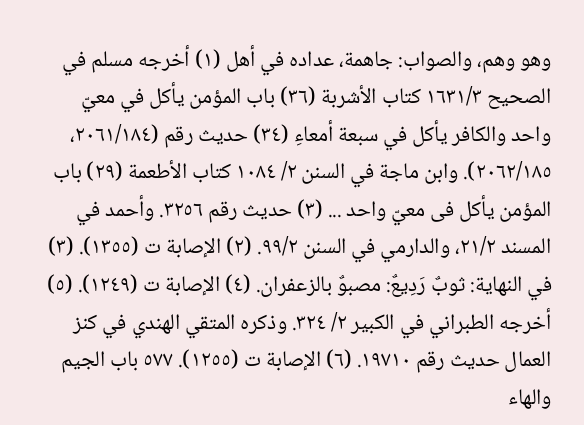وهو وهم، والصواب: جاهمة، عداده في أهل (١) أخرجه مسلم في الصحيح ١٦٣١/٣ كتاب الأشربة (٣٦) باب المؤمن يأكل في معيّ واحد والكافر يأكل في سبعة أمعاءِ (٣٤) حديث رقم (٢٠٦١/١٨٤، ٢٠٦٢/١٨٥). وابن ماجة في السنن ٢/ ١٠٨٤ كتاب الأطعمة (٢٩) باب المؤمن يأكل فى معيّ واحد ... (٣) حديث رقم ٣٢٥٦. وأحمد في المسند ٢١/٢، والدارمي في السنن ٩٩/٢. (٢) الإصابة ت (١٣٥٥). (٣) في النهاية: ثوبٌ رَدِيعٌ: مصبوٌ بالزعفران. (٤) الإصابة ت (١٢٤٩). (٥) أخرجه الطبراني في الكبير ٢/ ٣٢٤. وذكره المتقي الهندي في كنز العمال حديث رقم ١٩٧١٠. (٦) الإصابة ت (١٢٥٥). ٥٧٧ باب الجيم والهاء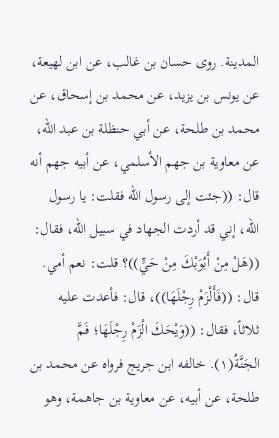المدينة. روى حسان بن غالب، عن ابن لهيعة، عن يونس بن يزيد، عن محمد بن إسحاق، عن محمد بن طلحة، عن أبي حنظلة بن عبد اللّه، عن معاوية بن جهم الأسلمي، عن أبيه جهم أنه قال: ((جئت إلى رسول الله فقلت: يا رسول الله، إني قد أردت الجهاد في سبيل الله، فقال: ((هَلْ مِنْ أَبُوَبْكَ مِنْ حَيٍّ))؟ قلت: نعم أمي. قال: ((فَأَلْزَمْ رِجْلَهَا))، قال: فأعدت عليه ثلاثاً، فقال: ((وَيْحَكَ الْزَمْ رِجْلَهَا؛ فَمَّ الجَنَّةُ(١). خالفه ابن جريج فرواه عن محمد بن طلحة، عن أبيه، عن معاوية بن جاهمة، وهو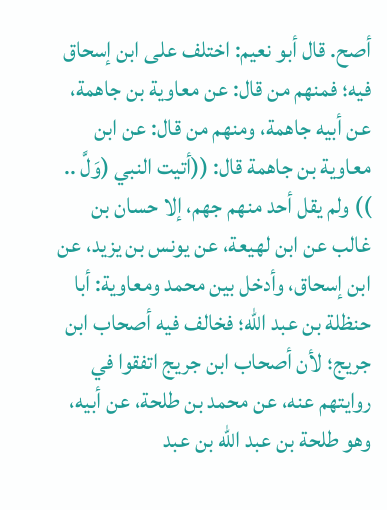أصح. قال أبو نعيم: اختلف على ابن إسحاق فيه؛ فمنهم من قال: عن معاوية بن جاهمة، عن أبيه جاهمة، ومنهم من قال: عن ابن معاوية بن جاهمة قال: ((أتيت النبي (وَلَّ .. )) ولم يقل أحد منهم جهم، إلا حسان بن غالب عن ابن لهيعة، عن يونس بن يزيد، عن ابن إسحاق، وأدخل بين محمد ومعاوية: أبا حنظلة بن عبد اللّه؛ فخالف فيه أصحاب ابن جريج؛ لأن أصحاب ابن جريج اتفقوا في روايتهم عنه، عن محمد بن طلحة، عن أبيه، وهو طلحة بن عبد الله بن عبد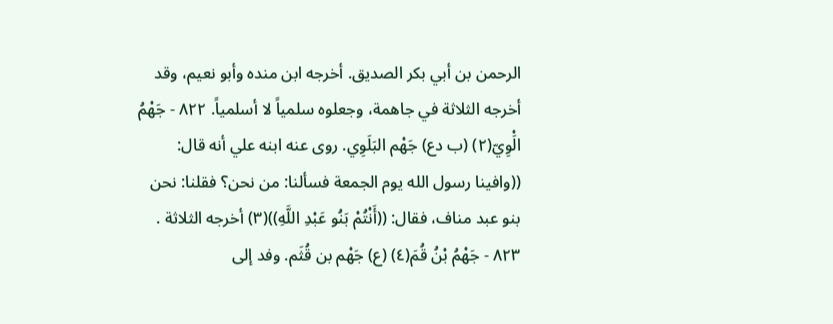الرحمن بن أبي بكر الصديق. أخرجه ابن منده وأبو نعيم، وقد أخرجه الثلاثة في جاهمة، وجعلوه سلمياً لا أسلمياً. ٨٢٢ - جَهْمُ الَْوِيّ(٢) (ب دع) جَهْم البَلَوِي. روى عنه ابنه علي أنه قال: ((وافينا رسول الله يوم الجمعة فسألنا: من نحن؟ فقلنا: نحن بنو عبد مناف، فقال: ((أَنْتُمْ بَنُو عَبْدِ اللَّهِ))(٣) أخرجه الثلاثة . ٨٢٣ - جَهْمُ بْنُ قُمَ(٤) (ع) جَهْم بن قُثَم. وفد إلى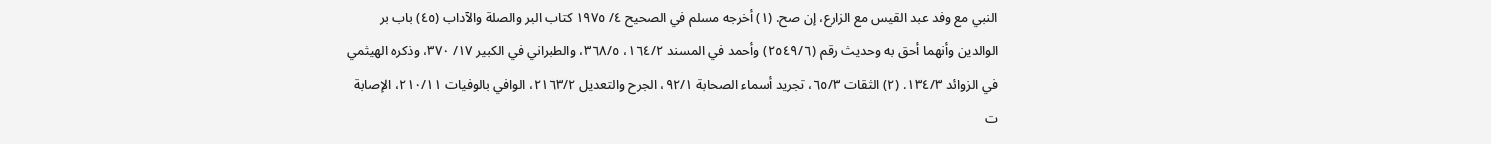النبي مع وفد عبد القيس مع الزارع، إن صح. (١) أخرجه مسلم في الصحيح ٤/ ١٩٧٥ كتاب البر والصلة والآداب (٤٥) باب بر الوالدين وأنهما أحق به وحديث رقم (٢٥٤٩/٦) وأحمد في المسند ١٦٤/٢، ٣٦٨/٥، والطبراني في الكبير ١٧/ ٣٧٠، وذكره الهيثمي في الزوائد ١٣٤/٣. (٢) الثقات ٦٥/٣، تجريد أسماء الصحابة ٩٢/١، الجرح والتعديل ٢١٦٣/٢، الوافي بالوفيات ٢١٠/١١، الإصابة ت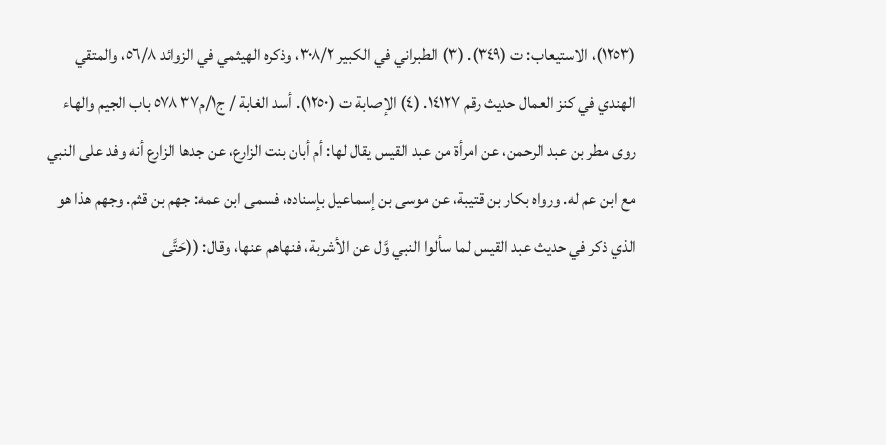(١٢٥٣)، الاستيعاب: ت (٣٤٩). (٣) الطبراني في الكبير ٣٠٨/٢، وذكره الهيثمي في الزوائد ٥٦/٨، والمتقي الهندي في كنز العمال حديث رقم ١٤١٢٧. (٤) الإصابة ت (١٢٥٠). أسد الغابة / ج١/م٣٧ ٥٧٨ باب الجیم والهاء روى مطر بن عبد الرحمن، عن امرأة من عبد القيس يقال لها: أم أبان بنت الزارع، عن جدها الزارع أنه وفد على النبي مع ابن عم له. ورواه بكار بن قتيبة، عن موسى بن إسماعيل بإسناده، فسمى ابن عمه: جهم بن قثم. وجهم هذا هو الذي ذكر في حديث عبد القيس لما سألوا النبي وَّل عن الأشربة، فنهاهم عنها، وقال: ((حَتَّى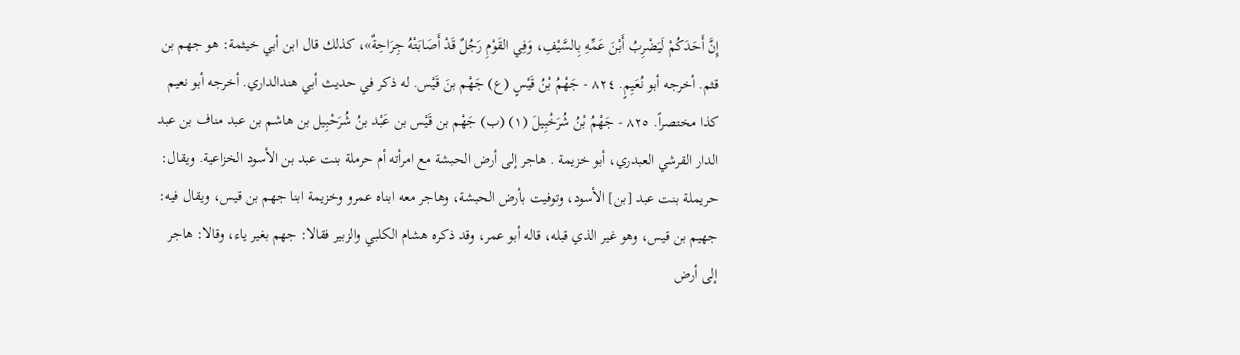إِنَّ أَحَدَكُمْ لَيَضْرِبُ أَبْنَ عَمِّهِ بِالسَّيْفِ، وَفِي القَوْمِ رَجُلٌ قَدْ أَصَابَتْهُ جِرَاحِةٌ»، كذلك قال ابن أبي خيثمة: هو جهم بن قثم. أخرجه أبو نُعَيِمٍ. ٨٢٤ - جَهْمُ بْنُ قَيْسٍ (ع) جَهْم بنَ قَیْس. له ذکر في حديث أبي هندالداري. أخرجه أبو نعيم كذا مختصراً. ٨٢٥ - جَهْمُ بْنُ شُرَخْبِيلَ (١) (ب) جَهْم بن قَيْس بن عَبْد بنُ شُرَحْبِيل بن هاشم بن عبد مناف بن عبد الدار القرشي العبدري، أبو خزيمة . هاجر إلى أرض الحبشة مع امرأته أم حرملة بنت عبد بن الأسود الخزاعية. ويقال: حريملة بنت عبد [بن] الأسود، وتوفيت بأرض الحبشة، وهاجر معه ابناه عمرو وخزيمة ابنا جهم بن قيس، ويقال فيه: جهيم بن قيس، وهو غير الذي قبله، قاله أبو عمر، وقد ذكره هشام الكلبي والزبير فقالا: جهم بغير ياء، وقالا: هاجر إلى أرض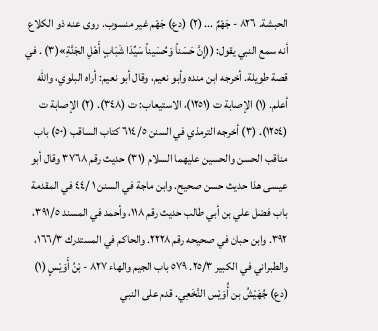الحبشة. ٨٢٦ - جَهْمٌ ... (٢) (دع) جَهْم غير منسوب. روى عنه ذو الكلاع أنه سمع النبي يقول: ((إِنَّ حَسَناً وَحُسَيناً سَيِّدَا شَبَابٍ أَهْلِ الجَنَّةِ»(٣) . في قصة طويلة. أخرجه ابن منده وأبو نعيم، وقال أبو نعيم: أراه البلوي، والله أعلم. (١) الإصابة ت (١٢٥١)، الاستيعاب: ت (٣٤٨). (٢) الإصابة ت (١٢٥٤). (٣) أخرجه الترمذي في السنن ٦١٤/٥ كتاب الساقب (٥٠) باب مناقب الحسن والحسين عليهما السلام (٣١) حديث رقم ٣٧٦٨ وقال أبو عيسى هذا حديث حسن صحيح. وابن ماجة في السنن ١ /٤٤ في المقدمة باب فضل علي بن أبي طالب حديث رقم ١١٨، وأحمد في المسند ٣٩١/٥، ٣٩٢. وابن حبان في صحيحه رقم ٢٢٢٨. والحاكم في المستدرك ١٦٦/٣، والطبراني في الكبير ٢٥/٣. ٥٧٩ باب الجيم والهاء ٨٢٧ - بْنُ أَوَيْسٍ (١) (دع) جُهَيْشُ بن أُوَيْس النَّخَعِي. قدم على النبي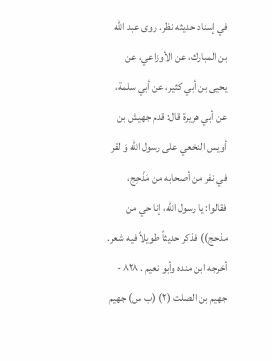في إسناد حديثه نظر. روى عبد الله بن المبارك، عن الأوزاعي، عن يحيى بن أبي كثير، عن أبي سلمة، عن أبي هريرة قال: قدم جهيش بن أويس النخعي على رسول الله وَ لقر في نفر من أصحابه من مَذْحِج، فقالوا: يا رسول الله، إنا حي من مذحج)) فذكر حديثاً طويلاً فيه شعر. أخرجه ابن منده وأبو نعيم . ٨٢٨ - جهيم بن الصلت (٢) (ب س) جهيم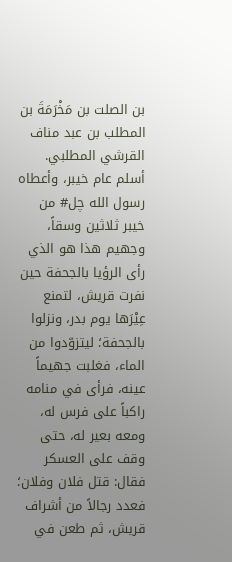بن الصلت بن مَخْرَمَةَ بن المطلب بن عبد مناف القرشي المطلبي. أسلم عام خيبر، وأعطاه رسول الله چل# من خيبر ثلاثين وسقاً، وجهيم هذا هو الذي رأی الرؤيا بالجحفة حين نفرت قريش، لتمنع عِيْرَها يوم بدر، ونزلوا بالجحفة؛ ليتزوّدوا من الماء، فغلبت جهيماً عينه، فرأى في منامه راكباً على فرس له، ومعه بعير له، حتى وقف على العسكر فقال: قتل فلان وفلان؛ فعدد رجالاً من أشراف قريش، ثم طعن في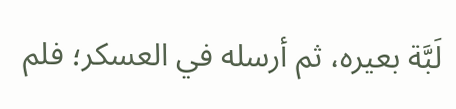لَبَّة بعيره، ثم أرسله في العسكر؛ فلم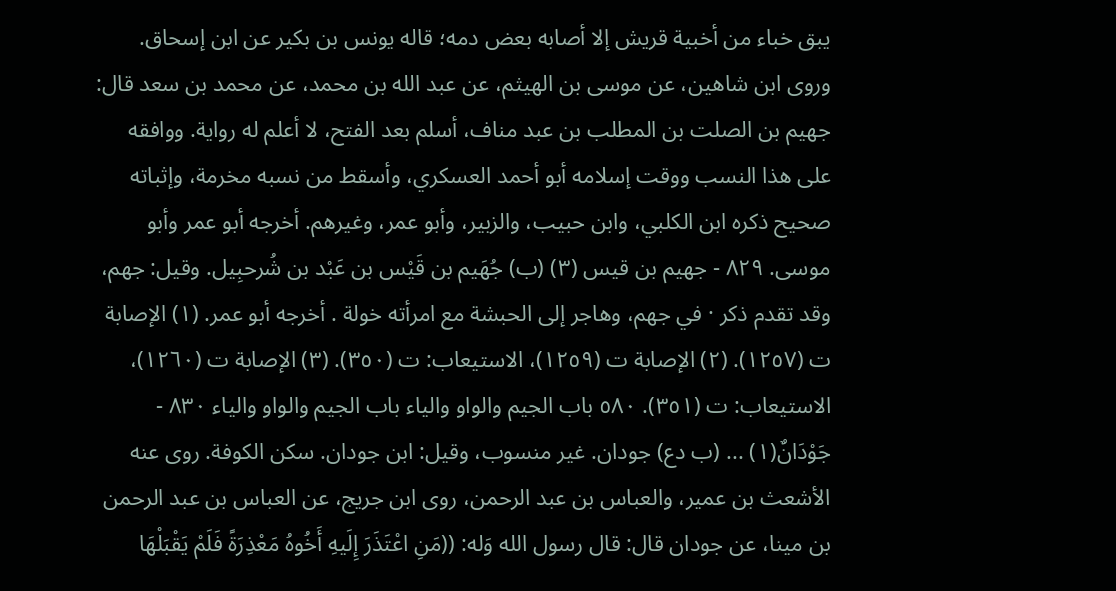يبق خباء من أخبية قريش إلا أصابه بعض دمه؛ قاله يونس بن بكير عن ابن إسحاق. وروى ابن شاهين، عن موسى بن الهيثم، عن عبد الله بن محمد، عن محمد بن سعد قال: جهيم بن الصلت بن المطلب بن عبد مناف، أسلم بعد الفتح، لا أعلم له رواية. ووافقه على هذا النسب ووقت إسلامه أبو أحمد العسكري، وأسقط من نسبه مخرمة، وإثباته صحيح ذكره ابن الكلبي، وابن حبيب، والزبير، وأبو عمر، وغيرهم. أخرجه أبو عمر وأبو موسى. ٨٢٩ - جهيم بن قيس (٣) (ب) جُهَيم بن قَيْس بن عَبْد بن شُرحبِيل. وقيل: جهم، وقد تقدم ذكر · في جهم، وهاجر إلى الحبشة مع امرأته خولة . أخرجه أبو عمر. (١) الإصابة ت (١٢٥٧). (٢) الإصابة ت (١٢٥٩)، الاستيعاب: ت (٣٥٠). (٣) الإصابة ت (١٢٦٠)، الاستيعاب: ت (٣٥١). ٥٨٠ باب الجيم والواو والياء باب الجيم والواو والياء ٨٣٠ - جَوْدَانٌ(١) ... (ب دع) جودان. غير منسوب، وقيل: ابن جودان. سكن الکوفة. روى عنه الأشعث بن عمير، والعباس بن عبد الرحمن، روى ابن جريج، عن العباس بن عبد الرحمن بن مينا، عن جودان قال: قال رسول الله وَله: ((مَنِ اعْتَذَرَ إِلَيهِ أَخُوهُ مَعْذِرَةً فَلَمْ يَقْبَلْهَا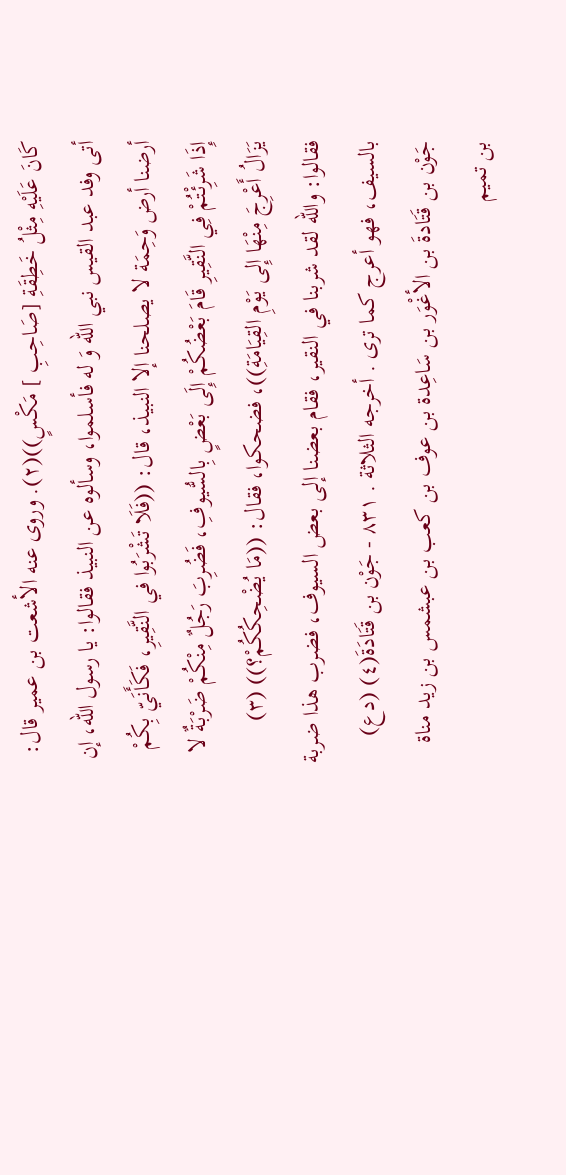كَانَ عَلَيْهِ مِثْلُ خَطِقَةِ [صَاحِبِ ] مَكْسٍ))(٢). وروى عنه الأشعت بن عمير قال: أتى وفد عبد القيس نبي الله وَ له فأسلموا، وسألوه عن النبيذ فقالوا: يا رسول الله، إن أرضنا أرض وَحِمَة لا يصلحنا إلا النبيذ، قال: ((فَلَا تَشْرَبُوا في النَّقِيرِ، فَكَأَنَيّ بِكُمْ إِذَا شَرِئْتُمْ فِي النَّقِيرِ قَامَ بَعْضُكُمْ إِلَى بَعْضٍ بِالسُّيوفِ، فَضُرِبَ رَجُلٌ مِنْكُمْ ضَرْبَةٌ لا يَزَالُ أَعْرِجَ مِنْهَا إِلى يَوْمِ القِيَامَةِ))، فضحكوا، فقال: ((مَا يُضْحِكُكُمْ؟)) (٣) فقالوا: والله لقد شربنا في النقير، فقام بعضنا إلى بعض السيوف، فضرب هذا ضربة بالسيف، فهو أعرج كما تری . أخرجه الثلاثة . ٨٣١ - جَوْن بن قَتَادَةَ(٤) (دع) جَوْن بن قَتَادةَ بن الأغْوَر بن سَاعِدة بن عوف بن كعب بن عبشمس بن زيد مناة بن تميم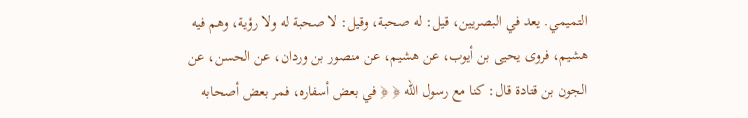التميمي. يعد في البصريين، قيل: له صحبة، وقيل: لا صحبة له ولا رؤية، وهم فيه هشيم، فروى يحيى بن أيوب، عن هشيم، عن منصور بن وردان، عن الحسن، عن الجون بن قتادة قال: كنا مع رسول الله ﴿ ﴿ في بعض أسفاره، فمر بعض أصحابه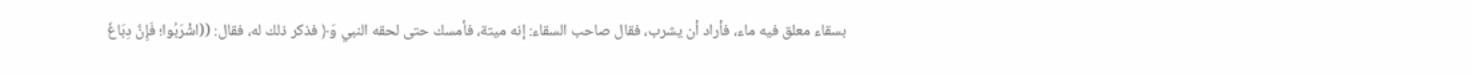بسقاء معلق فيه ماء، فأراد أن يشرب، فقال صاحب السقاء: إنه ميتة، فأمسك حتى لحقه النبي وَ﴿ فذكر ذلك له، فقال: ((اشْرَبُوا؛ فَإِنَّ دِبَاغَ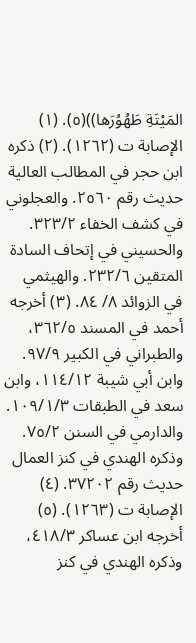المَيْتَةِ طَهُوُرَها))(٥). (١) الإصابة ت (١٢٦٢). (٢) ذكره ابن حجر في المطالب العالية حديث رقم ٢٥٦٠. والعجلوني في كشف الخفاء ٣٢٣/٢. والحسيني في إتحاف السادة المتقين ٢٣٢/٦. والهيثمي في الزوائد ٨/ ٨٤. (٣) أخرجه أحمد في المسند ٣٦٢/٥، والطبراني في الكبير ٩٧/٩. وابن أبي شيبة ١١٤/١٢، وابن سعد في الطبقات ١٠٩/١/٣. والدارمي في السنن ٧٥/٢. وذكره الهندي في كنز العمال حديث رقم ٣٧٢٠٢. (٤) الإصابة ت (١٢٦٣). (٥) أخرجه ابن عساكر ٤١٨/٣، وذكره الهندي في كنز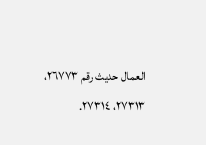العمال حديث رقم ٢٦٧٧٣، ٢٧٣١٣، ٢٧٣١٤.